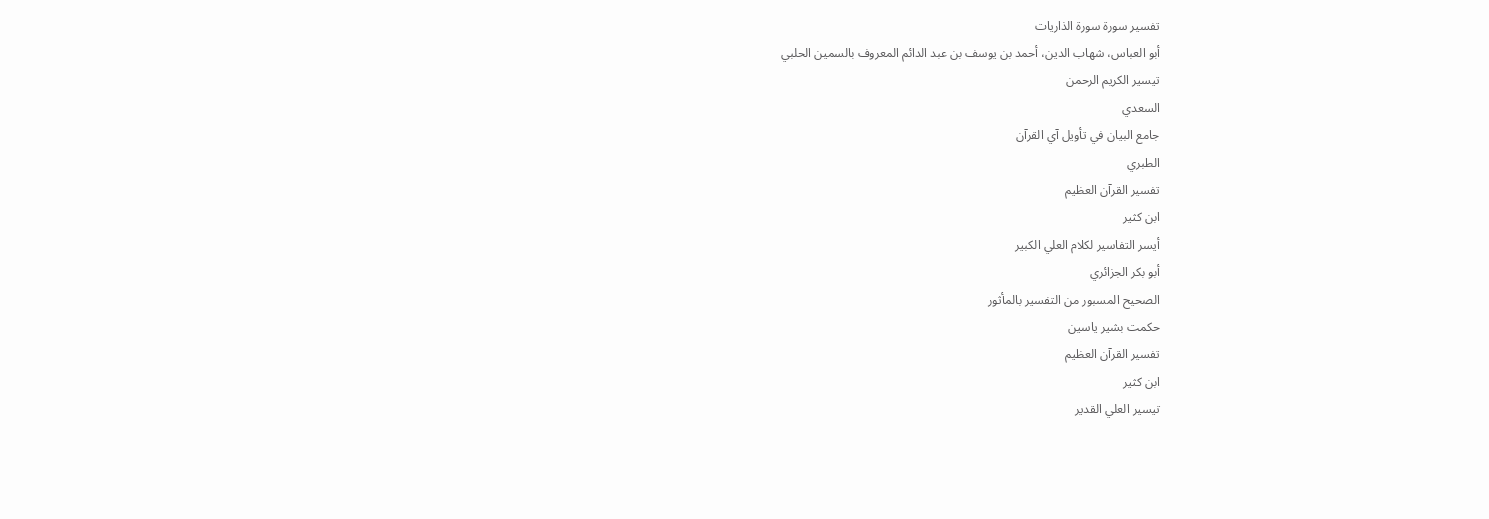تفسير سورة سورة الذاريات
أبو العباس، شهاب الدين، أحمد بن يوسف بن عبد الدائم المعروف بالسمين الحلبي
تيسير الكريم الرحمن
السعدي
جامع البيان في تأويل آي القرآن
الطبري
تفسير القرآن العظيم
ابن كثير
أيسر التفاسير لكلام العلي الكبير
أبو بكر الجزائري
الصحيح المسبور من التفسير بالمأثور
حكمت بشير ياسين
تفسير القرآن العظيم
ابن كثير
تيسير العلي القدير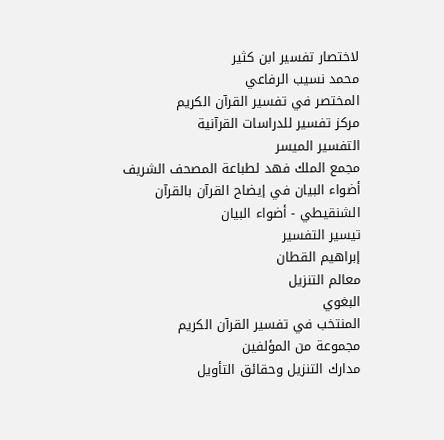لاختصار تفسير ابن كثير
محمد نسيب الرفاعي
المختصر في تفسير القرآن الكريم
مركز تفسير للدراسات القرآنية
التفسير الميسر
مجمع الملك فهد لطباعة المصحف الشريف
أضواء البيان في إيضاح القرآن بالقرآن
الشنقيطي - أضواء البيان
تيسير التفسير
إبراهيم القطان
معالم التنزيل
البغوي
المنتخب في تفسير القرآن الكريم
مجموعة من المؤلفين
مدارك التنزيل وحقائق التأويل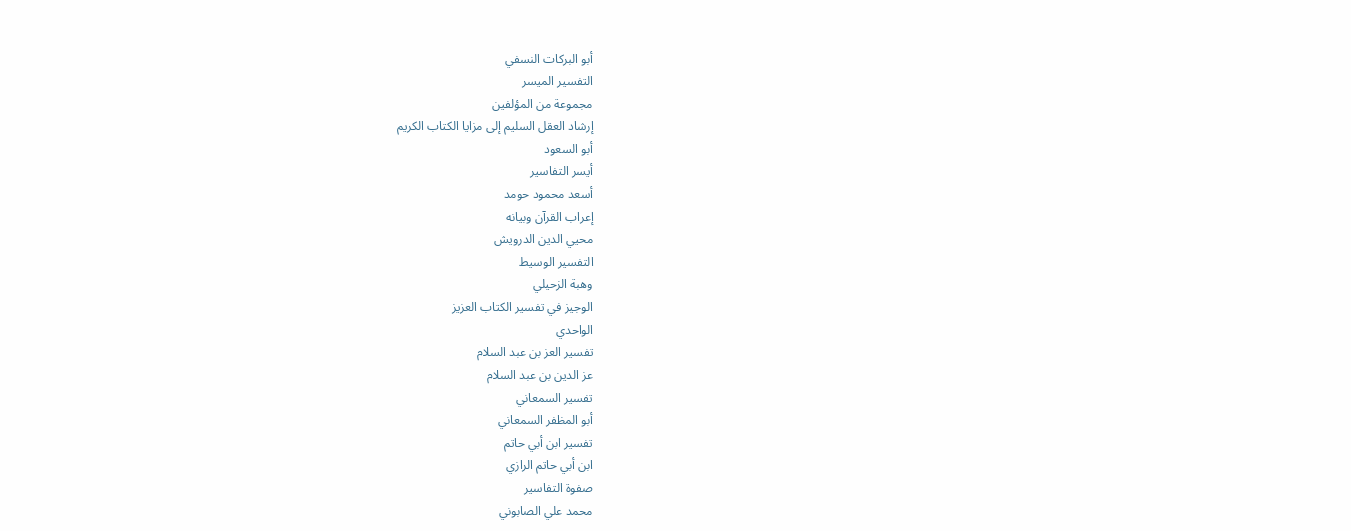أبو البركات النسفي
التفسير الميسر
مجموعة من المؤلفين
إرشاد العقل السليم إلى مزايا الكتاب الكريم
أبو السعود
أيسر التفاسير
أسعد محمود حومد
إعراب القرآن وبيانه
محيي الدين الدرويش
التفسير الوسيط
وهبة الزحيلي
الوجيز في تفسير الكتاب العزيز
الواحدي
تفسير العز بن عبد السلام
عز الدين بن عبد السلام
تفسير السمعاني
أبو المظفر السمعاني
تفسير ابن أبي حاتم
ابن أبي حاتم الرازي
صفوة التفاسير
محمد علي الصابوني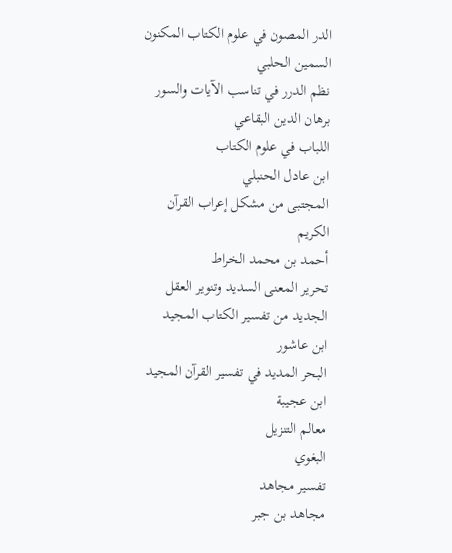الدر المصون في علوم الكتاب المكنون
السمين الحلبي
نظم الدرر في تناسب الآيات والسور
برهان الدين البقاعي
اللباب في علوم الكتاب
ابن عادل الحنبلي
المجتبى من مشكل إعراب القرآن الكريم
أحمد بن محمد الخراط
تحرير المعنى السديد وتنوير العقل الجديد من تفسير الكتاب المجيد
ابن عاشور
البحر المديد في تفسير القرآن المجيد
ابن عجيبة
معالم التنزيل
البغوي
تفسير مجاهد
مجاهد بن جبر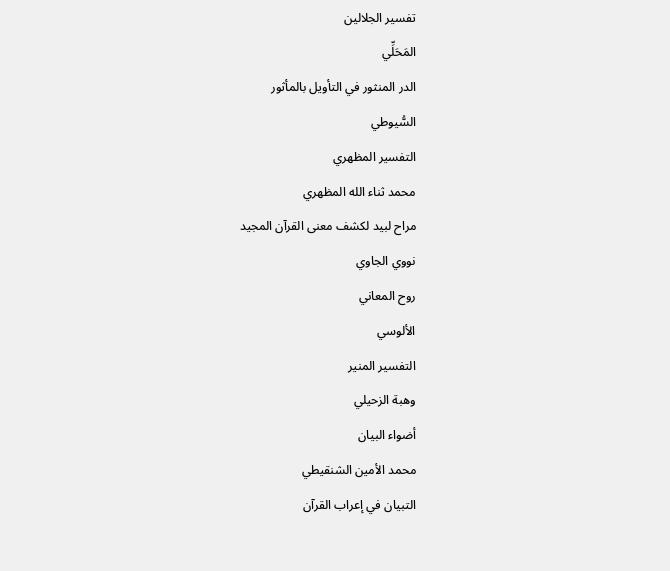تفسير الجلالين
المَحَلِّي
الدر المنثور في التأويل بالمأثور
السُّيوطي
التفسير المظهري
محمد ثناء الله المظهري
مراح لبيد لكشف معنى القرآن المجيد
نووي الجاوي
روح المعاني
الألوسي
التفسير المنير
وهبة الزحيلي
أضواء البيان
محمد الأمين الشنقيطي
التبيان في إعراب القرآن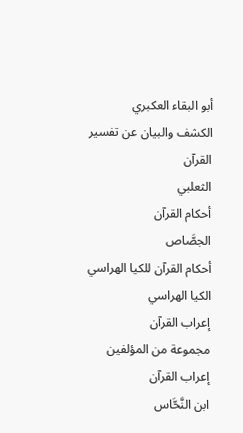أبو البقاء العكبري
الكشف والبيان عن تفسير القرآن
الثعلبي
أحكام القرآن
الجصَّاص
أحكام القرآن للكيا الهراسي
الكيا الهراسي
إعراب القرآن
مجموعة من المؤلفين
إعراب القرآن
ابن النَّحَّاس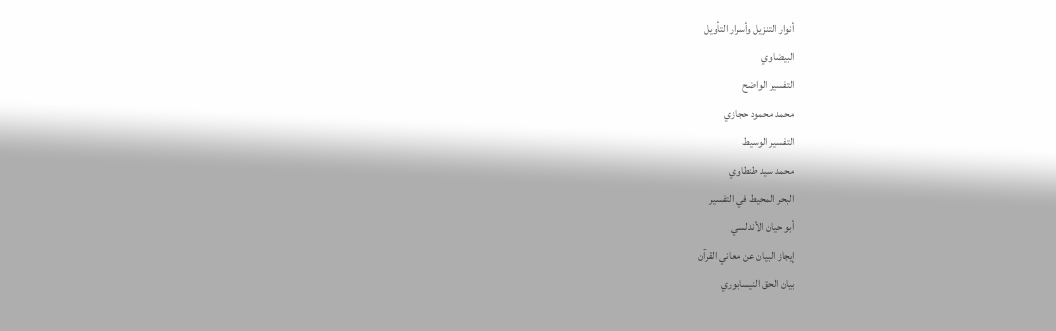أنوار التنزيل وأسرار التأويل
البيضاوي
التفسير الواضح
محمد محمود حجازي
التفسير الوسيط
محمد سيد طنطاوي
البحر المحيط في التفسير
أبو حيان الأندلسي
إيجاز البيان عن معاني القرآن
بيان الحق النيسابوري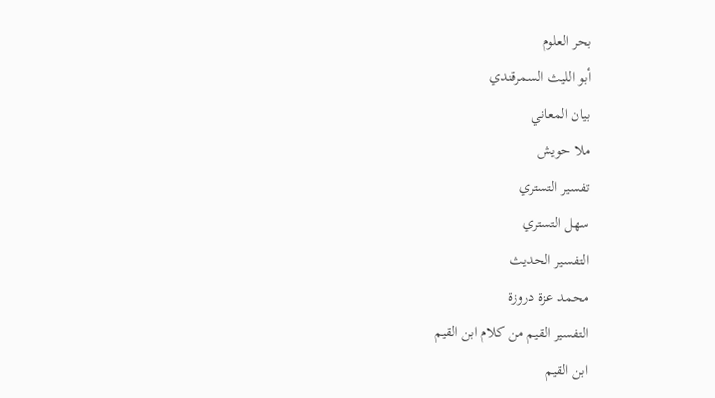بحر العلوم
أبو الليث السمرقندي
بيان المعاني
ملا حويش
تفسير التستري
سهل التستري
التفسير الحديث
محمد عزة دروزة
التفسير القيم من كلام ابن القيم
ابن القيم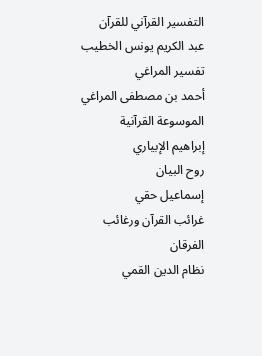التفسير القرآني للقرآن
عبد الكريم يونس الخطيب
تفسير المراغي
أحمد بن مصطفى المراغي
الموسوعة القرآنية
إبراهيم الإبياري
روح البيان
إسماعيل حقي
غرائب القرآن ورغائب الفرقان
نظام الدين القمي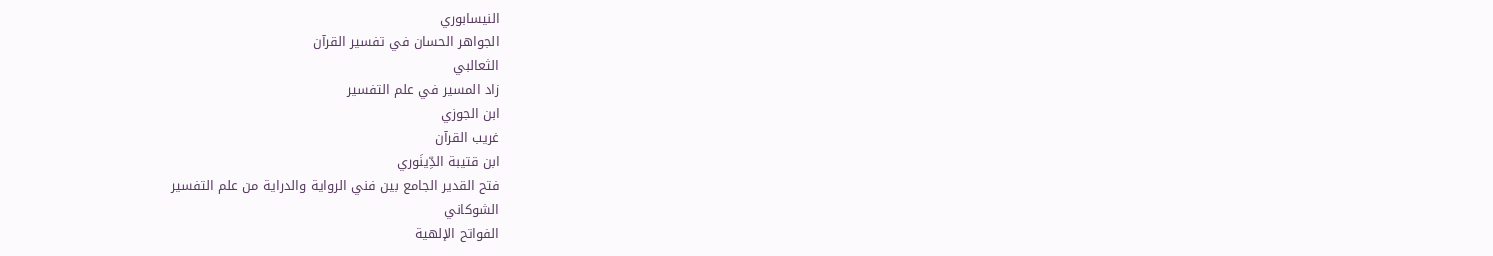النيسابوري
الجواهر الحسان في تفسير القرآن
الثعالبي
زاد المسير في علم التفسير
ابن الجوزي
غريب القرآن
ابن قتيبة الدِّينَوري
فتح القدير الجامع بين فني الرواية والدراية من علم التفسير
الشوكاني
الفواتح الإلهية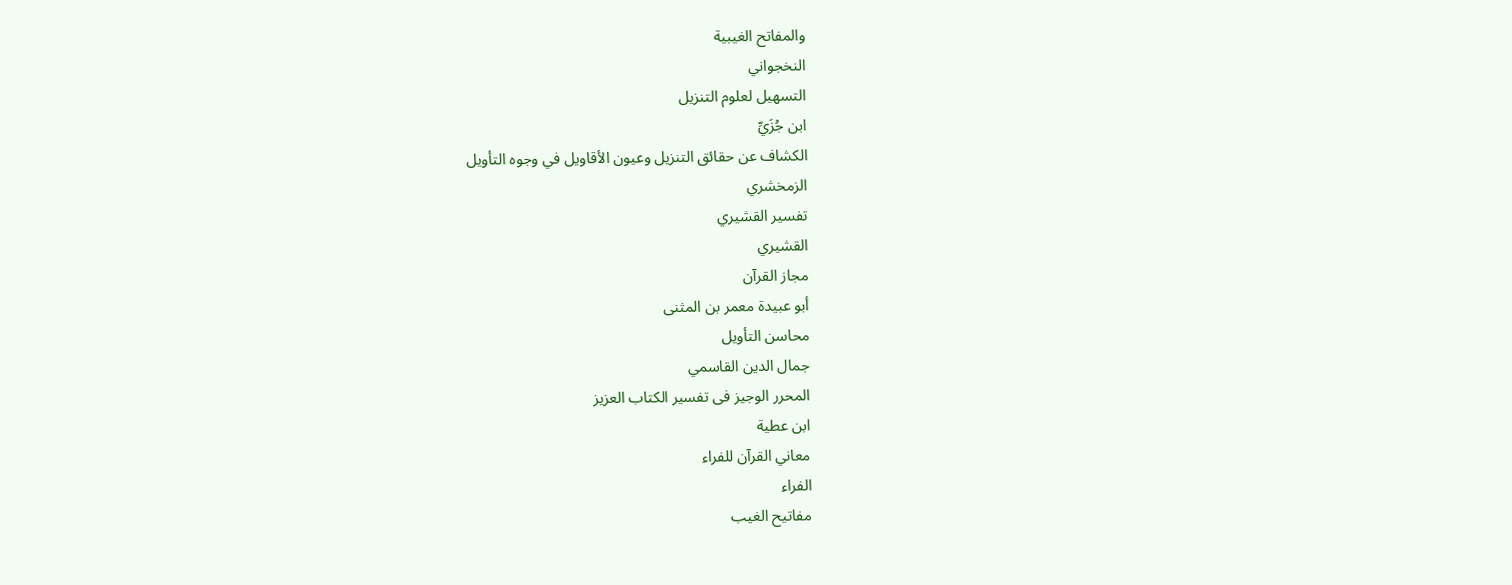والمفاتح الغيبية
النخجواني
التسهيل لعلوم التنزيل
ابن جُزَيِّ
الكشاف عن حقائق التنزيل وعيون الأقاويل في وجوه التأويل
الزمخشري
تفسير القشيري
القشيري
مجاز القرآن
أبو عبيدة معمر بن المثنى
محاسن التأويل
جمال الدين القاسمي
المحرر الوجيز فى تفسير الكتاب العزيز
ابن عطية
معاني القرآن للفراء
الفراء
مفاتيح الغيب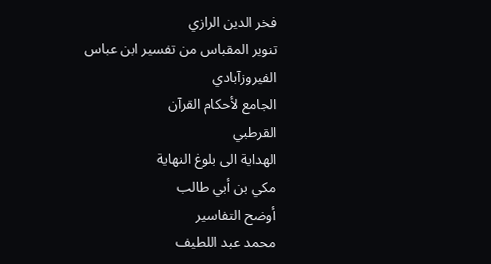فخر الدين الرازي
تنوير المقباس من تفسير ابن عباس
الفيروزآبادي
الجامع لأحكام القرآن
القرطبي
الهداية الى بلوغ النهاية
مكي بن أبي طالب
أوضح التفاسير
محمد عبد اللطيف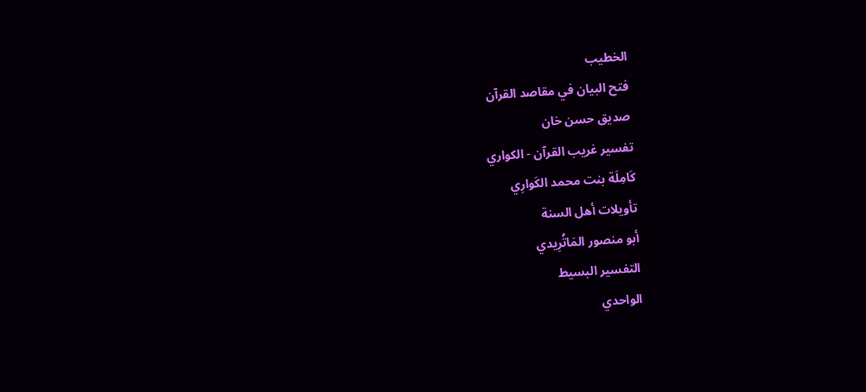الخطيب
فتح البيان في مقاصد القرآن
صديق حسن خان
تفسير غريب القرآن - الكواري
كَامِلَة بنت محمد الكَوارِي
تأويلات أهل السنة
أبو منصور المَاتُرِيدي
التفسير البسيط
الواحدي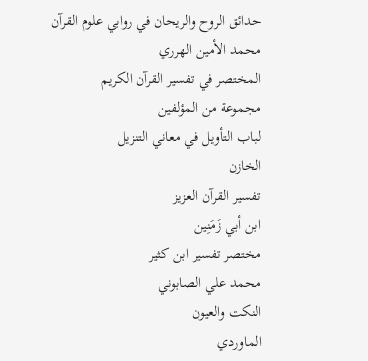حدائق الروح والريحان في روابي علوم القرآن
محمد الأمين الهرري
المختصر في تفسير القرآن الكريم
مجموعة من المؤلفين
لباب التأويل في معاني التنزيل
الخازن
تفسير القرآن العزيز
ابن أبي زَمَنِين
مختصر تفسير ابن كثير
محمد علي الصابوني
النكت والعيون
الماوردي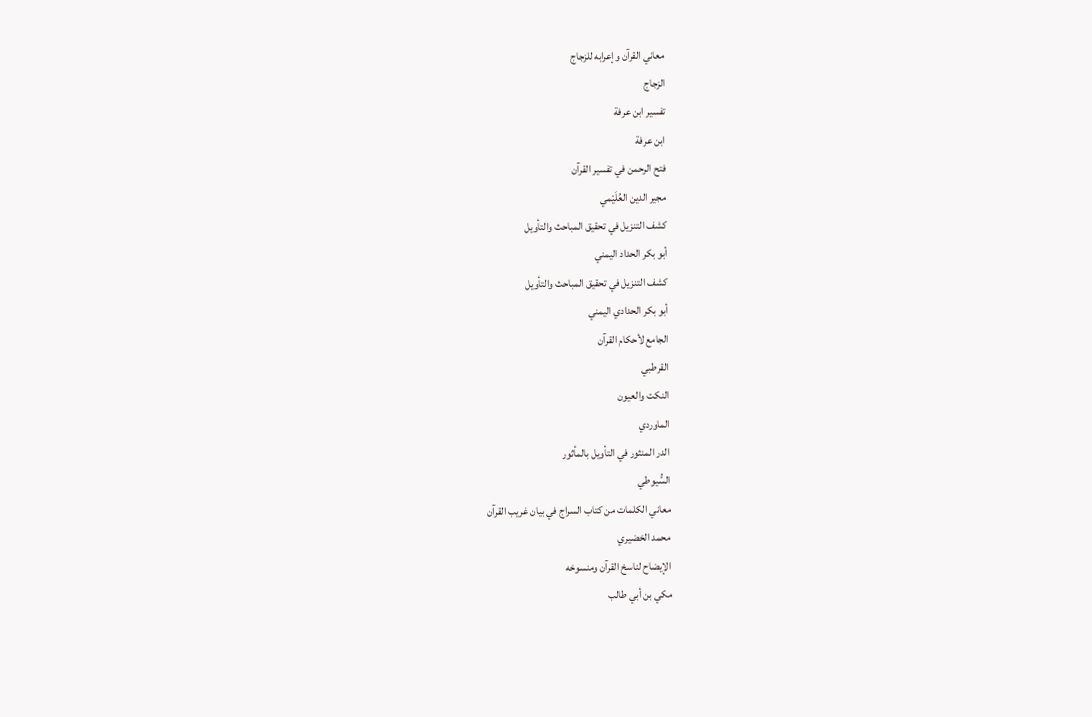معاني القرآن وإعرابه للزجاج
الزجاج
تفسير ابن عرفة
ابن عرفة
فتح الرحمن في تفسير القرآن
مجير الدين العُلَيْمي
كشف التنزيل في تحقيق المباحث والتأويل
أبو بكر الحداد اليمني
كشف التنزيل في تحقيق المباحث والتأويل
أبو بكر الحدادي اليمني
الجامع لأحكام القرآن
القرطبي
النكت والعيون
الماوردي
الدر المنثور في التأويل بالمأثور
السُّيوطي
معاني الكلمات من كتاب السراج في بيان غريب القرآن
محمد الخضيري
الإيضاح لناسخ القرآن ومنسوخه
مكي بن أبي طالب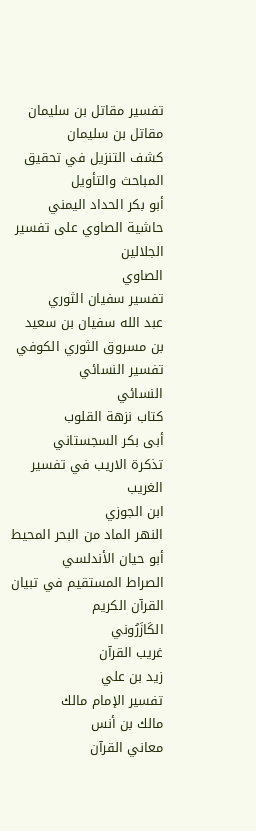تفسير مقاتل بن سليمان
مقاتل بن سليمان
كشف التنزيل في تحقيق المباحث والتأويل
أبو بكر الحداد اليمني
حاشية الصاوي على تفسير الجلالين
الصاوي
تفسير سفيان الثوري
عبد الله سفيان بن سعيد بن مسروق الثوري الكوفي
تفسير النسائي
النسائي
كتاب نزهة القلوب
أبى بكر السجستاني
تذكرة الاريب في تفسير الغريب
ابن الجوزي
النهر الماد من البحر المحيط
أبو حيان الأندلسي
الصراط المستقيم في تبيان القرآن الكريم
الكَازَرُوني
غريب القرآن
زيد بن علي
تفسير الإمام مالك
مالك بن أنس
معاني القرآن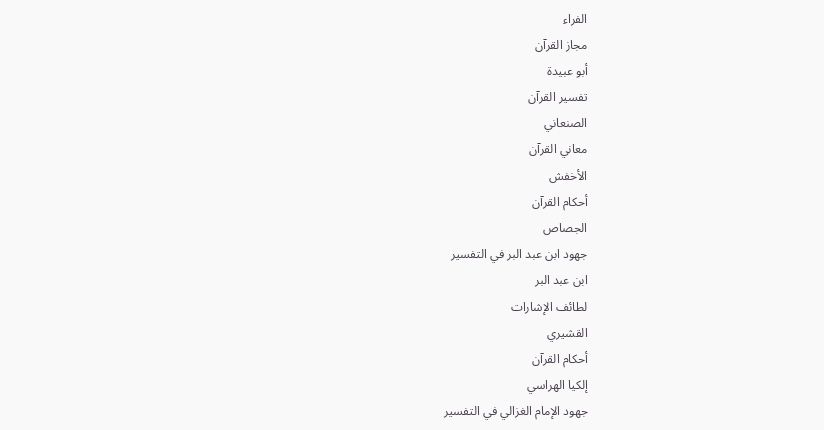الفراء
مجاز القرآن
أبو عبيدة
تفسير القرآن
الصنعاني
معاني القرآن
الأخفش
أحكام القرآن
الجصاص
جهود ابن عبد البر في التفسير
ابن عبد البر
لطائف الإشارات
القشيري
أحكام القرآن
إلكيا الهراسي
جهود الإمام الغزالي في التفسير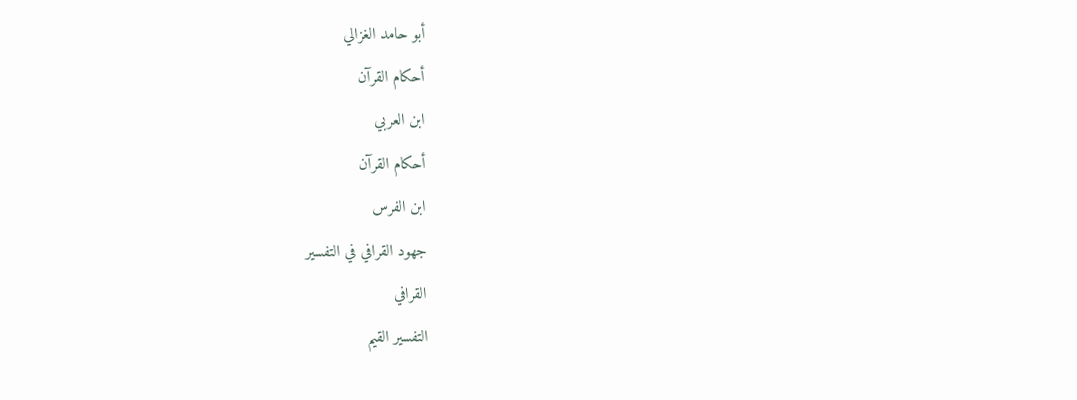أبو حامد الغزالي
أحكام القرآن
ابن العربي
أحكام القرآن
ابن الفرس
جهود القرافي في التفسير
القرافي
التفسير القيم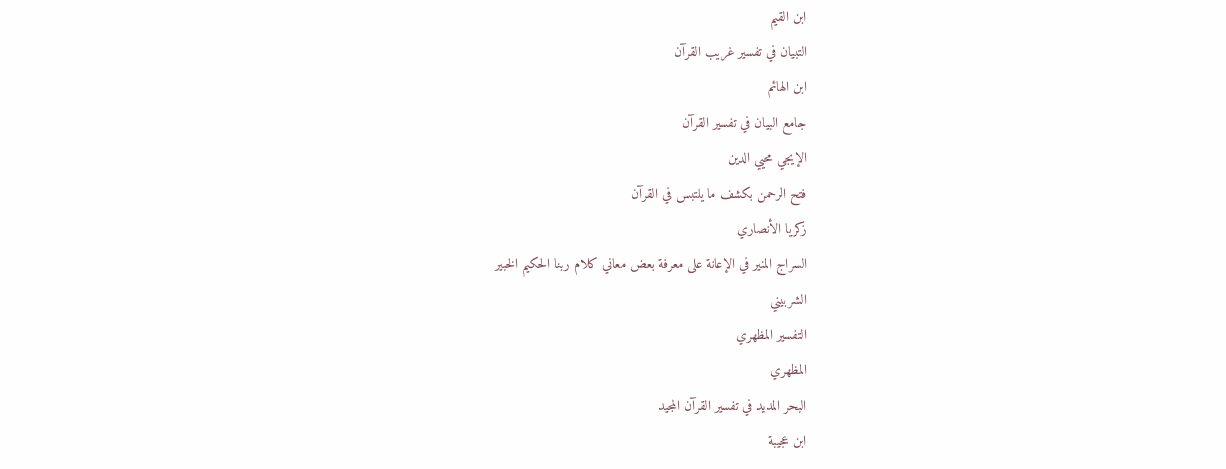ابن القيم
التبيان في تفسير غريب القرآن
ابن الهائم
جامع البيان في تفسير القرآن
الإيجي محيي الدين
فتح الرحمن بكشف ما يلتبس في القرآن
زكريا الأنصاري
السراج المنير في الإعانة على معرفة بعض معاني كلام ربنا الحكيم الخبير
الشربيني
التفسير المظهري
المظهري
البحر المديد في تفسير القرآن المجيد
ابن عجيبة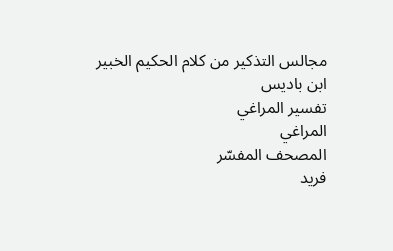مجالس التذكير من كلام الحكيم الخبير
ابن باديس
تفسير المراغي
المراغي
المصحف المفسّر
فريد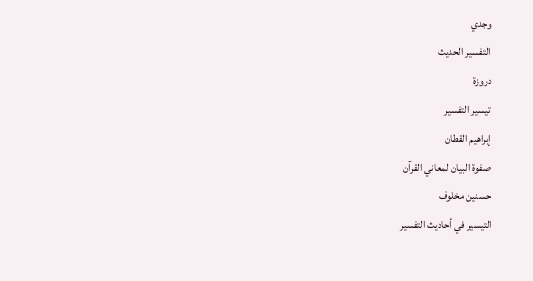وجدي
التفسير الحديث
دروزة
تيسير التفسير
إبراهيم القطان
صفوة البيان لمعاني القرآن
حسنين مخلوف
التيسير في أحاديث التفسير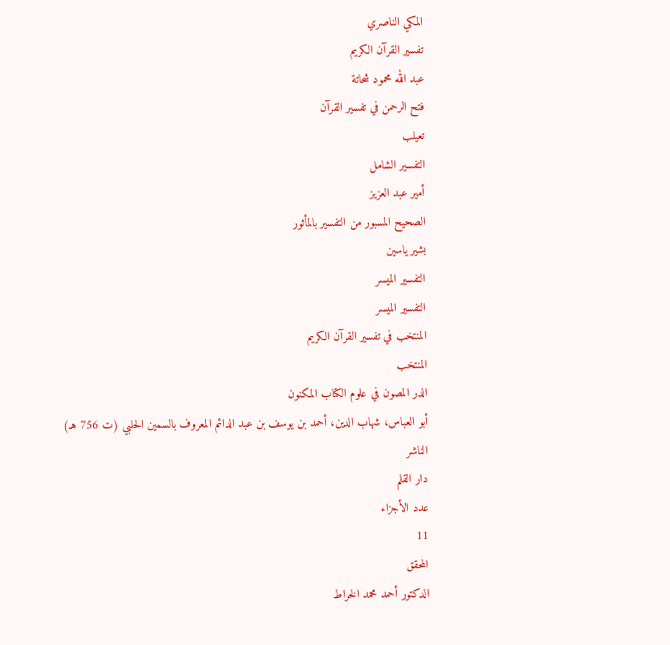المكي الناصري
تفسير القرآن الكريم
عبد الله محمود شحاتة
فتح الرحمن في تفسير القرآن
تعيلب
التفسير الشامل
أمير عبد العزيز
الصحيح المسبور من التفسير بالمأثور
بشير ياسين
التفسير الميسر
التفسير الميسر
المنتخب في تفسير القرآن الكريم
المنتخب
الدر المصون في علوم الكتاب المكنون
أبو العباس، شهاب الدين، أحمد بن يوسف بن عبد الدائم المعروف بالسمين الحلبي (ت 756 هـ)
الناشر
دار القلم
عدد الأجزاء
11
المحقق
الدكتور أحمد محمد الخراط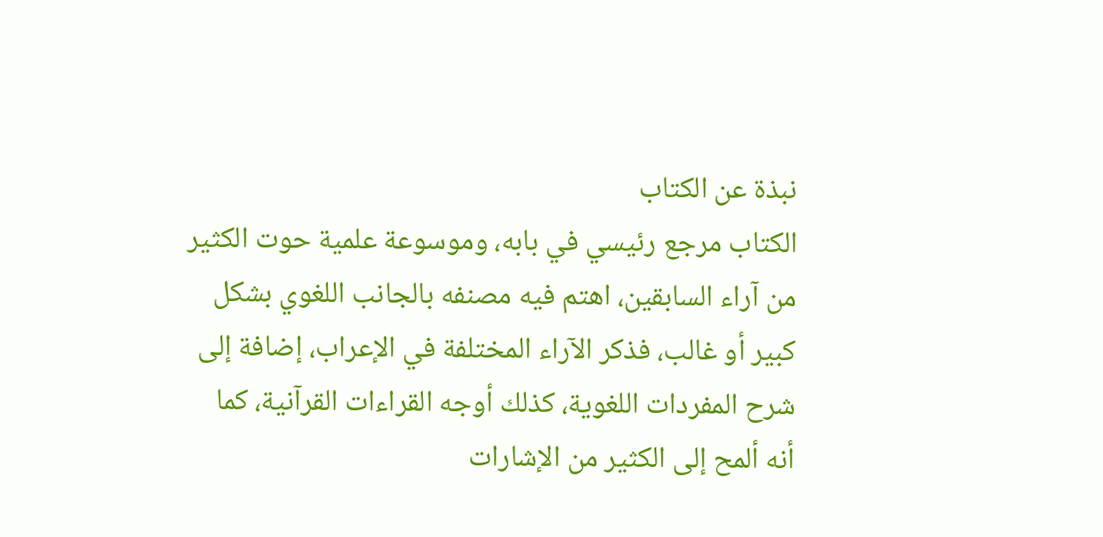نبذة عن الكتاب
الكتاب مرجع رئيسي في بابه، وموسوعة علمية حوت الكثير من آراء السابقين، اهتم فيه مصنفه بالجانب اللغوي بشكل كبير أو غالب، فذكر الآراء المختلفة في الإعراب، إضافة إلى شرح المفردات اللغوية، كذلك أوجه القراءات القرآنية، كما أنه ألمح إلى الكثير من الإشارات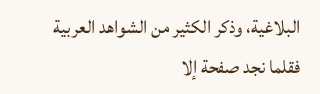البلاغية، وذكر الكثير من الشواهد العربية فقلما نجد صفحة إلا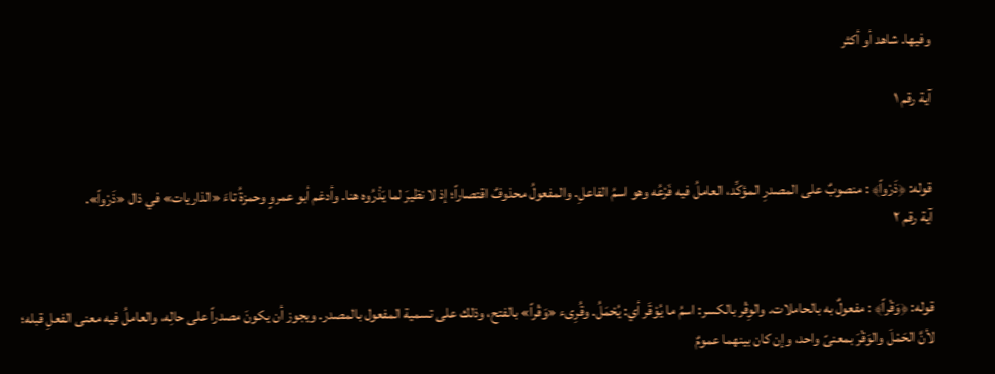وفيها. شاهد أو أكثر

آية رقم ١


قوله: ﴿ذَرْواً﴾ : منصوبٌ على المصدرِ المؤكِّد، العاملُ فيه فَرْعُه وهو اسمُ الفاعلِ. والمفعولُ محذوفٌ اقتصاراً؛ إذ لا نظيرَ لما يَذْرُوه هنا. وأدغم أبو عمروٍ وحمزةُ تاءَ «الذاريات» في ذال «ذَرْواً».
آية رقم ٢


قوله: ﴿وَقْراً﴾ : مفعولٌ به بالحاملات. والوِقْر بالكسر: اسمُ ما يُوْقَر أي: يُحْمَلُ. وقُرِىء «وَقْراً» بالفتح، وذلك على تسمية المفعول بالمصدر. ويجوز أن يكونَ مصدراً على حالِه، والعاملُ فيه معنى الفعلِ قبله؛ لأنَّ الحَمْلَ والوَقْرَ بمعنىً واحد، وإن كان بينهما عمومٌ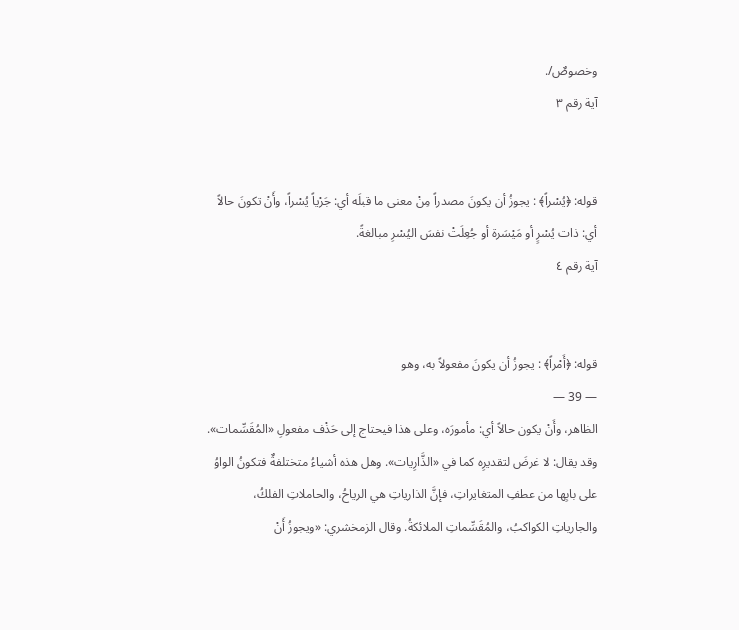وخصوصٌ/.
آية رقم ٣


قوله: ﴿يُسْراً﴾ : يجوزُ أن يكونَ مصدراً مِنْ معنى ما قبلَه أي: جَرْياً يُسْراً، وأَنْ تكونَ حالاً أي: ذات يُسْرٍ أو مَيْسَرة أو جُعِلَتْ نفسَ اليُسْرِ مبالغةً.
آية رقم ٤


قوله: ﴿أَمْراً﴾ : يجوزُ أن يكونَ مفعولاً به، وهو
— 39 —
الظاهر، وأَنْ يكون حالاً أي: مأمورَه، وعلى هذا فيحتاج إلى حَذْف مفعولِ «المُقَسِّمات». وقد يقال: لا غرضَ لتقديرِه كما في «الذَّارِيات». وهل هذه أشياءُ متختلفةٌ فتكونُ الواوُ على بابِها من عطفِ المتغايراتِ، فإنَّ الذارياتِ هي الرياحُ، والحاملاتِ الفلكُ، والجارياتِ الكواكبُ، والمُقَسِّماتِ الملائكةُ. وقال الزمخشري: «ويجوزُ أَنْ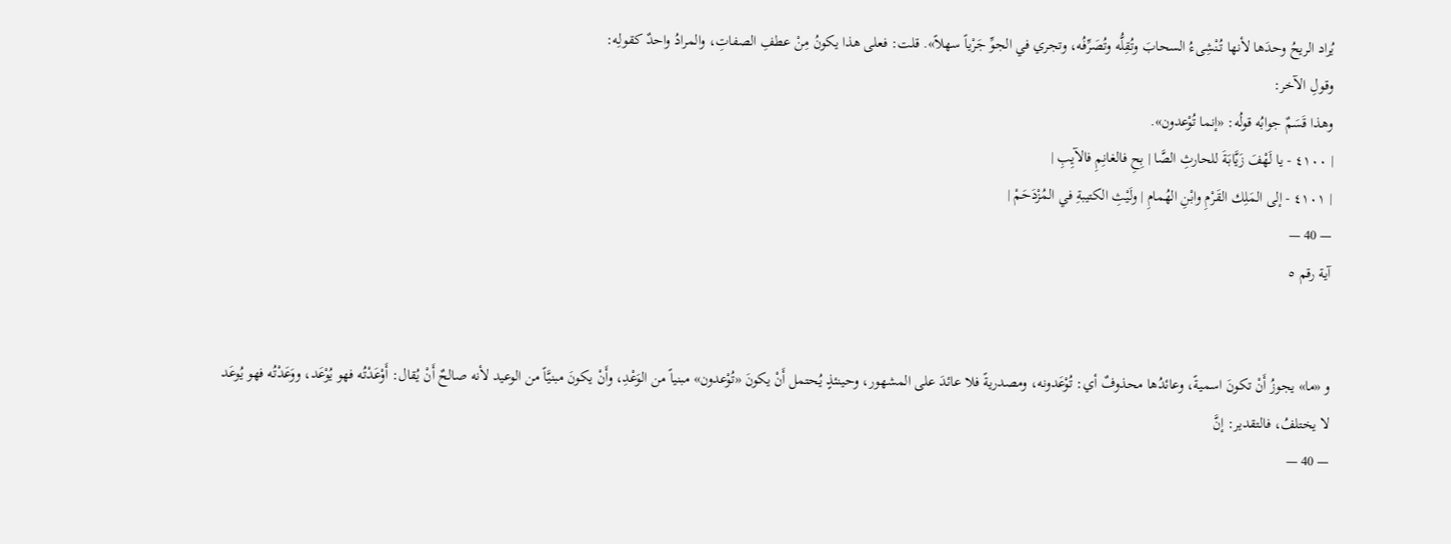يُراد الريحُ وحدَها لأنها تُنْشِىءُ السحابَ وتُقِلُّه وتُصَرِّفُه، وتجري في الجوِّ جَرْياً سهلاً». قلت: فعلى هذا يكونُ مِنْ عطفِ الصفاتِ، والمرادُ واحدٌ كقولِه:
وقولِ الآخر:
وهذا قَسَمٌ جوابُه قولُه: «إنما تُوْعدون».
| ٤١٠٠ - يا لَهْفَ زَيَّابَةَ للحارثِ الصَّا | بِحِ فالغانِمِ فالآيِبِ |
| ٤١٠١ - إلى المَلِك القَرْمِ وابْنِ الهُمامِ | ولَيْثِ الكتيبةِ في المُزْدَحَمْ |
— 40 —
آية رقم ٥


و «ما» يجوزُ أَنْ تكونَ اسميةً، وعائدُها محذوفٌ أي: تُوْعَدونه، ومصدريةً فلا عائدَ على المشهور، وحينئذٍ يُحتمل أَنْ يكونَ «تُوْعدون» مبنياً من الوَعْدِ، وأَنْ يكونَ مبنيَّاً من الوعيد لأنه صالحٌ أَنْ يُقال: أَوْعَدْتُه فهو يُوْعَد، ووَعَدْتُه فهو يُوعَد لا يختلفُ، فالتقدير: إنَّ
— 40 —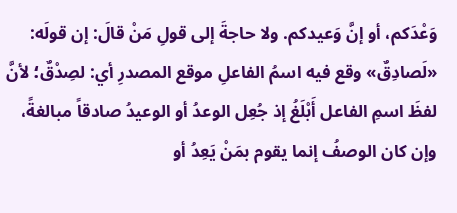وَعْدَكم، أو إنَّ وَعيدكم. ولا حاجةَ إلى قولِ مَنْ قالَ: إن قولَه: «لَصادِقٌ» وقع فيه اسمُ الفاعلِ موقع المصدرِ أي: لصِدْقٌ؛ لأنَّ لفظَ اسمِ الفاعل أَبْلَغُ إذ جُعِل الوعدُ أو الوعيدُ صادقاً مبالغةً، وإن كان الوصفُ إنما يقوم بمَنْ يَعِدُ أو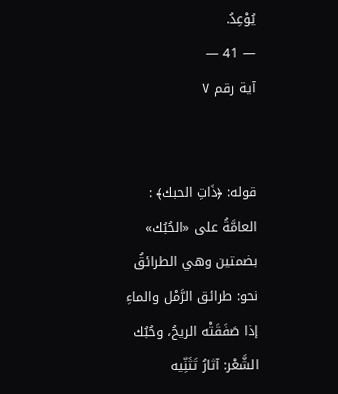يُوْعِدُ.
— 41 —
آية رقم ٧


قوله: ﴿ذَاتِ الحبك﴾ : العامَّةُ على «الحُبُك» بضمتين وهي الطرائقُ نحو: طرائق الرَّمْل والماءِ إذا صَفَقَتْه الريحُ، وحُبُك الشَّعْر: آثارُ تَثَنِّيه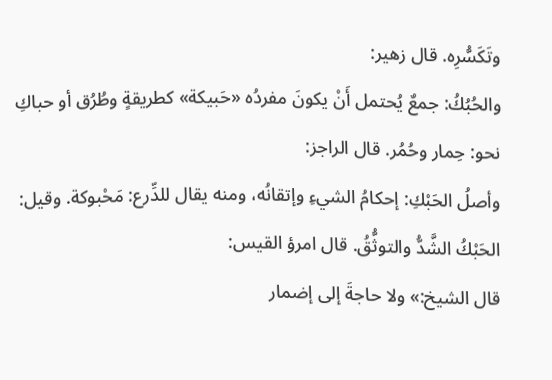وتَكَسُّرِه. قال زهير:
والحُبُكُ: جمعٌ يُحتمل أَنْ يكونَ مفردُه «حَبيكة» كطريقةٍ وطُرُق أو حباكِ نحو: حِمار وحُمُر. قال الراجز:
وأصلُ الحَبْكِ: إحكامُ الشيءِ وإتقانُه، ومنه يقال للدِّرع: مَحْبوكة. وقيل: الحَبْكُ الشَّدُّ والتوثُّقُ. قال امرؤ القيس:
قال الشيخ:» ولا حاجةَ إلى إضمار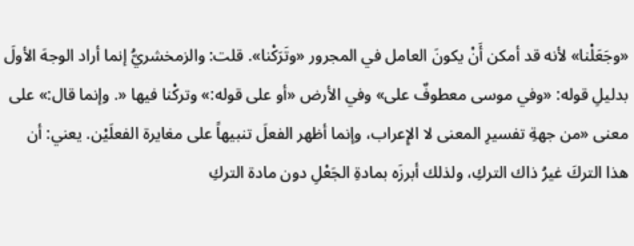«وجَعَلْنا» لأنه قد أمكن أَنْ يكونَ العامل في المجرور «وتَرَكْنا». قلت: والزمخشريُّ إنما أراد الوجهَ الأولَ بدليلِ قوله: «وفي موسى معطوفٌ على» وفي الأرض «أو على قوله:» وتركْنا فيها «. وإنما قال:» على معنى «من جهةِ تفسيرِ المعنى لا الإِعراب، وإنما أظهر الفعلَ تنبيهاً على مغايرة الفعلَيْن. يعني: أن هذا التركَ غيرُ ذاك التركِ، ولذلك أبرزَه بمادةِ الجَعْلِ دون مادة التركِ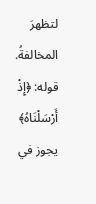لتظهرَ المخالفةُ.
قوله: ﴿إِذْ أَرْسَلْنَاهُ﴾ يجوز في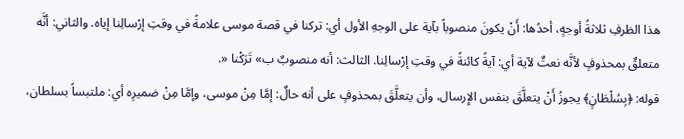هذا الظرفِ ثلاثةُ أوجهٍ، أحدُها: أَنْ يكونَ منصوباً بآية على الوجهِ الأول أي: تركنا في قصة موسى علامةً في وقتِ إرْسالِنا إياه. والثاني: أنَّه متعلقٌ بمحذوفٍ لأنَّه نعتٌ لآية أي: آيةً كائنةً في وقتِ إرْسالِنا. الثالث: أنه منصوبٌ ب» تَرَكْنا «.
قوله: ﴿بِسُلْطَانٍ﴾ يجوزُ أَنْ يتعلَّقَ بنفس الإِرسال، وأن يتعلَّقَ بمحذوفٍ على أنه حالٌ: إمَّا مِنْ موسى، وإمَّا مِنْ ضميرِه أي: ملتبساً بسلطان،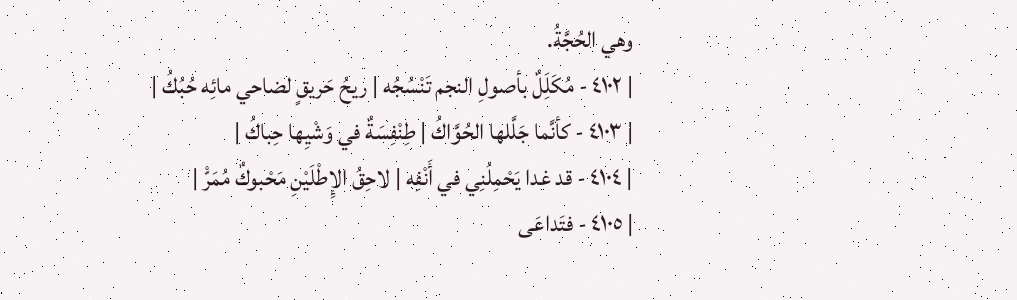وهي الحُجَّةُ.
| ٤١٠٢ - مُكَلَِلٌ بأصولِ النجم تَنْسُجُه | ريحُ حَريقٍ لضاحي مائِه حُبُكُ |
| ٤١٠٣ - كأنَّما جَلَّلها الحُوَّاكُ | طِنْفِسَةٌ في وَشْيِها حِباكُ |
| ٤١٠٤ - قد غدا يَحْمِلُنِي في أَنْفِه | لاحِقُ الإِطْلَيْنِ مَحْبوكٌ مُمَرّْ |
| ٤١٠٥ - فتَداعَى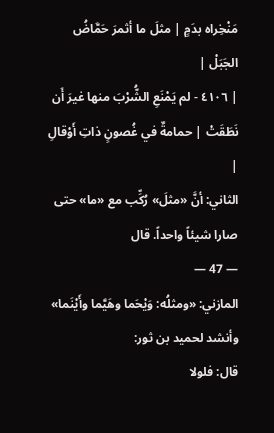مَنْخِراه بدَمٍ | مثلَ ما أثمرَ حَمَّاضُ الجَبَلْ |
| ٤١٠٦ - لم يَمْنَعِ الشُّرْبَ منها غيرَ أَن نَطَقَتْ | حمامةٌ في غُصونٍ ذاتِ أَوْقالِ |
الثاني: أنَّ «مثلَ» رُكِّب مع «ما» حتى صارا شيئاً واحداً. قال
— 47 —
المازني: «ومثلُه: وَيْحَما وهَيَّما وأَيْنَما» وأنشد لحميد بن ثور:
قال: فلولا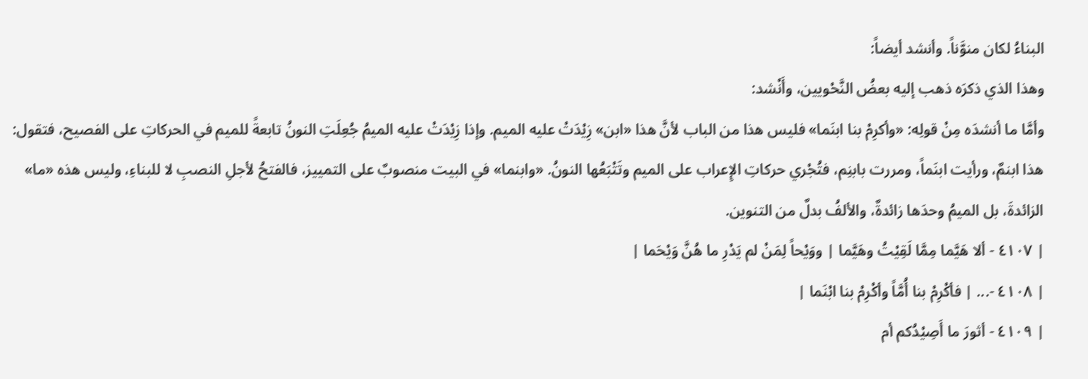البناءُ لكان منوَّناً. وأنشد أيضاً:
وهذا الذي ذكرَه ذهب إليه بعضُ النَّحْويين، وأَنْشد:
وأمَّا ما أنشدَه مِنْ قولِه: «وأكرِمْ بنا ابنَما» فليس هذا من الباب لأنَّ هذا «ابن» زِيْدَتْ عليه الميم. وإذا زِيْدَتْ عليه الميمُ جُعِلَتِ النونُ تابعةً للميم في الحركاتِ على الفصيح، فتقول: هذا ابنمٌ، ورأيت ابنَماً، ومررت بابنِم، فتُجْري حركاتِ الإِعراب على الميم وتَتْبَعُها النونُ. «وابنما» في البيت منصوبٌ على التمييز، فالفتحُ لأجلِ النصبِ لا للبناءِ، وليس هذه «ما» الزائدةَ، بل الميمُ وحدَها زائدةٌ، والألفُ بدلٌ من التنوين.
| ٤١٠٧ - ألا هَيَّما مِمَّا لَقِيْتُ وهَيَّما | ووَيْحاً لِمَنْ لم يَدْرِ ما هُنَّ وَيْحَما |
| ٤١٠٨ -... | فأكْرِمْ بنا أُمَّاً وأكْرِمْ بنا ابْنَما |
| ٤١٠٩ - أثورَ ما أَصِيْدُكم أم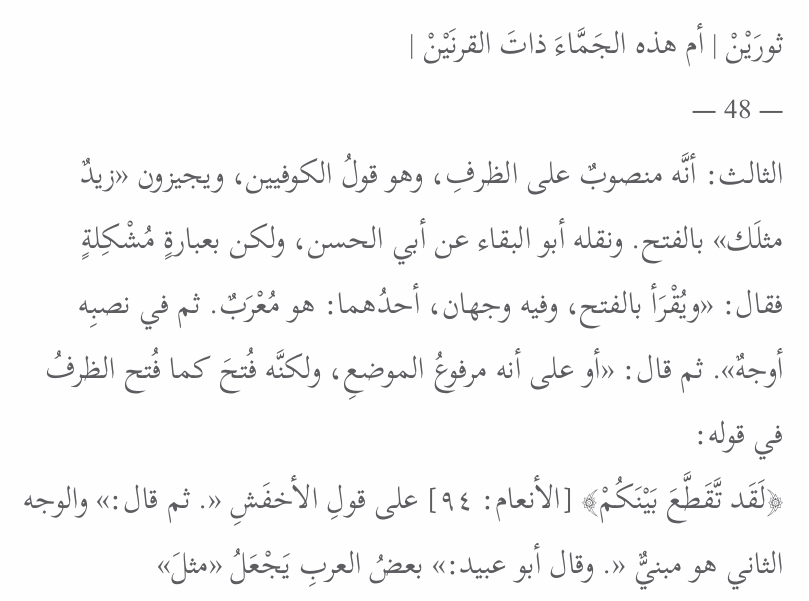ثورَيْنْ | أم هذه الجَمَّاءَ ذاتَ القرنَيْنْ |
— 48 —
الثالث: أنَّه منصوبٌ على الظرفِ، وهو قولُ الكوفيين، ويجيزون «زيدٌ مثلَك» بالفتح. ونقله أبو البقاء عن أبي الحسن، ولكن بعبارةٍ مُشْكِلةٍ فقال: «ويُقْرَأ بالفتح، وفيه وجهان، أحدُهما: هو مُعْرَبٌ. ثم في نصبِه أوجهٌ». ثم قال: «أو على أنه مرفوعُ الموضعِ، ولكنَّه فُتحَ كما فُتح الظرفُ في قوله:
﴿لَقَد تَّقَطَّعَ بَيْنَكُمْ﴾ [الأنعام: ٩٤] على قولِ الأخفَشِ «. ثم قال:» والوجه الثاني هو مبنيٌّ «. وقال أبو عبيد:» بعضُ العربِ يَجْعَلُ «مثلَ»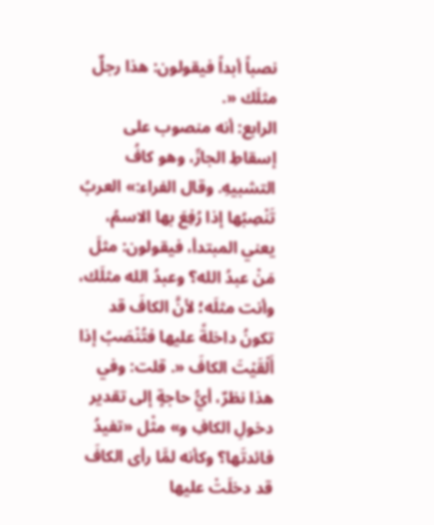نصباً أبداً فيقولون: هذا رجلٌ مثلَك «.
الرابع: أنه منصوب على إسقاطِ الجارِّ، وهو كافُ التشبيهِ. وقال الفراء:» العربُ تَنْصِبُها إذا رُفِعَ بها الاسمُ، يعني المبتدأ، فيقولون: مثلَ مَنْ عبدُ الله؟ وعبدُ الله مثلَك، وأنت مثلَه؛ لأنَّ الكافَ قد تكونُ داخلةً عليها فتُنْصَبُ إذا أَلْقَيْتَ الكافَ «. قلت: وفي هذا نظرٌ، أيُّ حاجةٍ إلى تقدير دخولِ الكافِ و» مثْل «تفيدُ فائدتَها؟ وكأنه لمَّا رأى الكافَ قد دخلَتْ عليها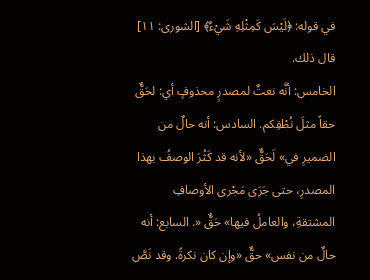في قوله: ﴿لَيْسَ كَمِثْلِهِ شَيْءٌ﴾ [الشورى: ١١] قال ذلك.
الخامس: أنَّه نعتٌ لمصدرٍ محذوفٍ أي: لحَقٌّ حقاً مثلَ نُطْقِكم. السادس: أنه حالٌ من الضميرِ في» لَحَقٌّ «لأنه قد كَثُرَ الوصفُ بهذا المصدرِ، حتى جَرَى مَجْرى الأوصافِ المشتقةِ، والعاملُ فيها» حَقٌّ «. السابع: أنه حالٌ من نفس» حقٌّ «وإن كان نكرةً. وقد نَصَّ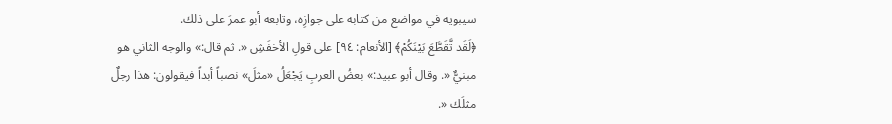سيبويه في مواضع من كتابه على جوازِه، وتابعه أبو عمرَ على ذلك.
﴿لَقَد تَّقَطَّعَ بَيْنَكُمْ﴾ [الأنعام: ٩٤] على قولِ الأخفَشِ «. ثم قال:» والوجه الثاني هو مبنيٌّ «. وقال أبو عبيد:» بعضُ العربِ يَجْعَلُ «مثلَ» نصباً أبداً فيقولون: هذا رجلٌ مثلَك «.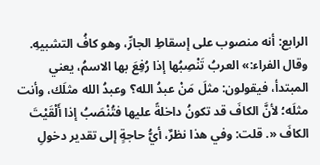الرابع: أنه منصوب على إسقاطِ الجارِّ، وهو كافُ التشبيهِ. وقال الفراء:» العربُ تَنْصِبُها إذا رُفِعَ بها الاسمُ، يعني المبتدأ، فيقولون: مثلَ مَنْ عبدُ الله؟ وعبدُ الله مثلَك، وأنت مثلَه؛ لأنَّ الكافَ قد تكونُ داخلةً عليها فتُنْصَبُ إذا أَلْقَيْتَ الكافَ «. قلت: وفي هذا نظرٌ، أيُّ حاجةٍ إلى تقدير دخولِ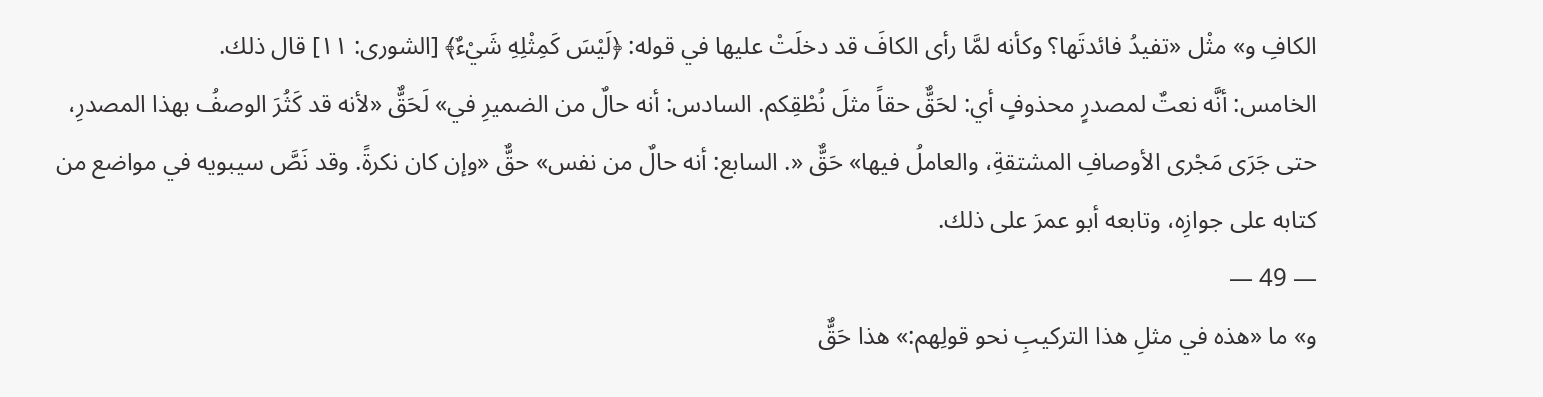الكافِ و» مثْل «تفيدُ فائدتَها؟ وكأنه لمَّا رأى الكافَ قد دخلَتْ عليها في قوله: ﴿لَيْسَ كَمِثْلِهِ شَيْءٌ﴾ [الشورى: ١١] قال ذلك.
الخامس: أنَّه نعتٌ لمصدرٍ محذوفٍ أي: لحَقٌّ حقاً مثلَ نُطْقِكم. السادس: أنه حالٌ من الضميرِ في» لَحَقٌّ «لأنه قد كَثُرَ الوصفُ بهذا المصدرِ، حتى جَرَى مَجْرى الأوصافِ المشتقةِ، والعاملُ فيها» حَقٌّ «. السابع: أنه حالٌ من نفس» حقٌّ «وإن كان نكرةً. وقد نَصَّ سيبويه في مواضع من كتابه على جوازِه، وتابعه أبو عمرَ على ذلك.
— 49 —
و» ما «هذه في مثلِ هذا التركيبِ نحو قولِهم:» هذا حَقٌّ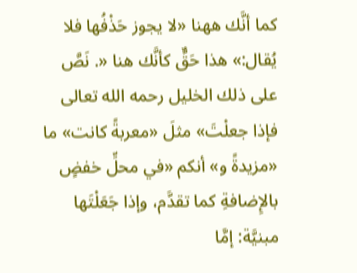كما أنَّك ههنا «لا يجوز حَذْفُها فلا يُقال:» هذا حَقٌّ كأنَّك هنا «. نَصَّ على ذلك الخليل رحمه الله تعالى فإذا جعلْتَ» مثلَ «معربةً كانت» ما «مزيدةً و» أنكم «في محلِّ خفضٍ بالإِضافةِ كما تقدَّم، وإذا جَعَلْتَها مبنيَّة: إمَّا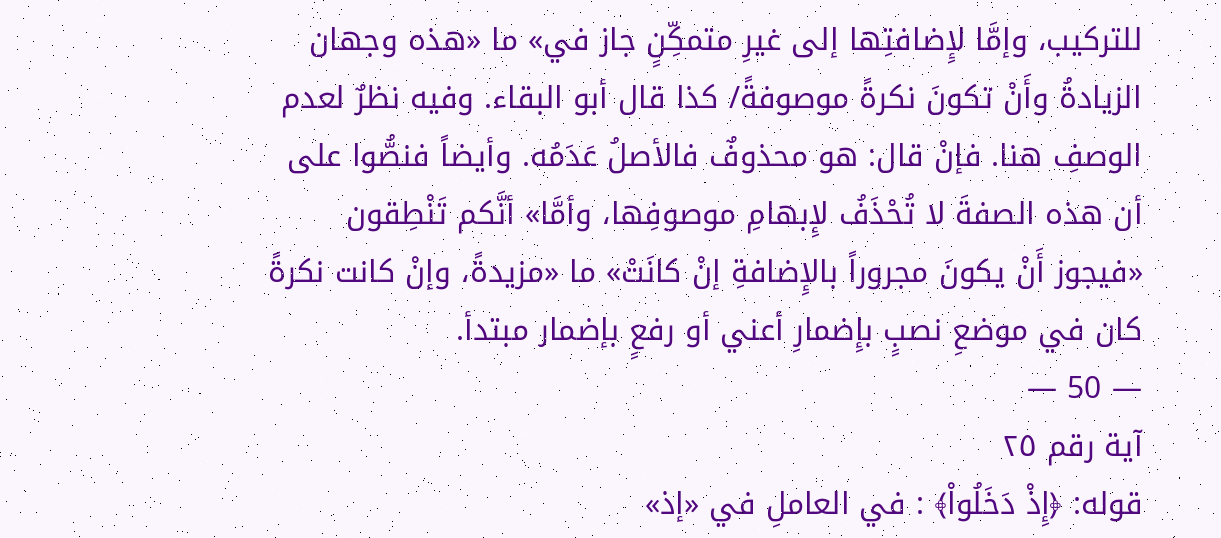للتركيب، وإمَّا لإِضافتِها إلى غيرِ متمكِّنٍ جاز في» ما «هذه وجهان الزيادةُ وأَنْ تكونَ نكرةً موصوفةً/ كذا قال أبو البقاء. وفيه نظرٌ لعدم الوصفِ هنا. فإنْ قال: هو محذوفٌ فالأصلُ عَدَمُه. وأيضاً فنصُّوا على أن هذه الصفةَ لا تُحْذَفُ لإِبهامِ موصوفِها، وأمَّا» أنَّكم تَنْطِقون «فيجوز أَنْ يكونَ مجروراً بالإِضافةِ إنْ كانَتْ» ما «مزيدةً، وإنْ كانت نكرةً كان في موضعِ نصبٍ بإِضمارِ أعني أو رفعٍ بإضمار مبتدأ.
— 50 —
آية رقم ٢٥
قوله: ﴿إِذْ دَخَلُواْ﴾ : في العاملِ في «إذ»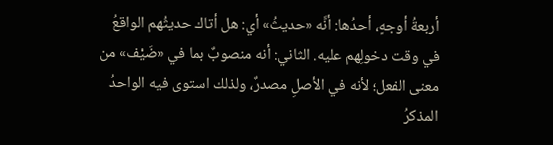أربعةُ أوجهٍ، أحدُها: أنَّه «حديثُ» أي: هل أتاك حديثُهم الواقعُ في وقت دخولِهم عليه. الثاني: أنه منصوبٌ بما في «ضَيْف» من معنى الفعل؛ لأنه في الأصلِ مصدرٌ، ولذلك استوى فيه الواحدُ المذكرُ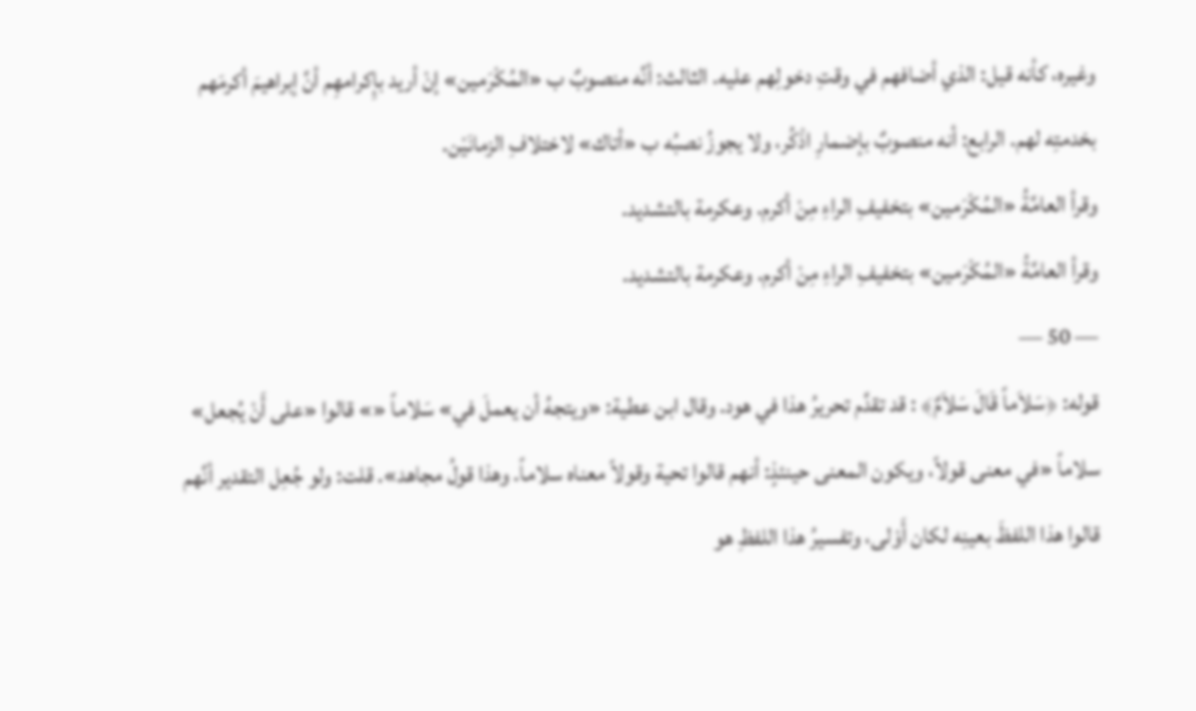وغيره، كأنه قيل: الذي أضافهم في وقتِ دخولِهم عليه. الثالث: أنَّه منصوبٌ ب «المُكْرَمين» إنْ أريد بإِكرامهِم أنَّ إبراهيمَ أكرمَهم بخدمتِه لهم. الرابع: أنه منصوبٌ بإضمارِ اذْكُر، ولا يجوزُ نصبُه ب «أتاك» لاختلافِ الزمانَيْن.
وقرأ العامَّةُ «المُكْرَمين» بتخفيفِ الراءِ مِنْ أكرم. وعكرمة بالتشديد.
وقرأ العامَّةُ «المُكْرَمين» بتخفيفِ الراءِ مِنْ أكرم. وعكرمة بالتشديد.
— 50 —
قوله: ﴿سَلاَماً قَالَ سَلاَمٌ﴾ : قد تقدَّم تحريرُ هذا في هود. وقال ابن عطية: «ويتجهُ أن يعملَ في» سَلاماً «» قالوا «على أَنْ يُجعل» سلاماً «في معنى قولاً، ويكون المعنى حينئذٍ: أنهم قالوا تحية وقولاً معناه سلاماً. وهذا قولُ مجاهد». قلت: ولو جُعِل التقدير أنَّهم قالوا هذا اللفظَ بعينِه لكان أَوْلى، وتفسيرُ هذا اللفظِ هو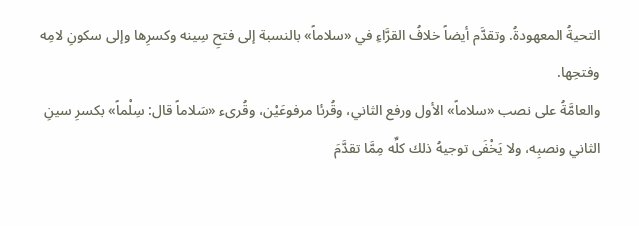التحيةُ المعهودةُ. وتقدَّم أيضاً خلافُ القرَّاءِ في «سلاماً» بالنسبة إلى فتحِ سِينه وكسرِها وإلى سكونِ لامِه وفتحِها.
والعامَّةُ على نصب «سلاماً» الأول ورفع الثاني، وقُرئا مرفوعَيْن، وقُرىء «سَلاماً قال: سِلْماً» بكسرِ سينِ الثاني ونصبِه، ولا يَخْفَى توجيهُ ذلك كلِّه مِمَّا تقدَّمَ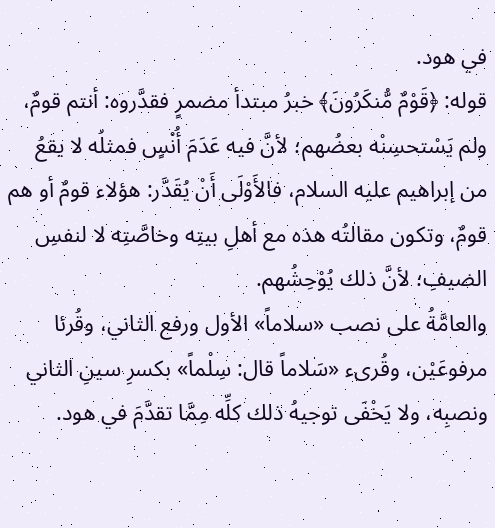في هود.
قوله: ﴿قَوْمٌ مُّنكَرُونَ﴾ خبرُ مبتدأ مضمرٍ فقدَّروه: أنتم قومٌ، ولم يَسْتحسِنْه بعضُهم؛ لأنَّ فيه عَدَمَ أُنْسٍ فمثلُه لا يقعُ من إبراهيم عليه السلام، فالأَوْلَى أَنْ يُقَدَّر: هؤلاء قومٌ أو هم قومٌ، وتكون مقالتُه هذه مع أهلِ بيتِه وخاصَّتِه لا لنفسِ الضيفِ؛ لأنَّ ذلك يُوْحِشُهم.
والعامَّةُ على نصب «سلاماً» الأول ورفع الثاني، وقُرئا مرفوعَيْن، وقُرىء «سَلاماً قال: سِلْماً» بكسرِ سينِ الثاني ونصبِه، ولا يَخْفَى توجيهُ ذلك كلِّه مِمَّا تقدَّمَ في هود.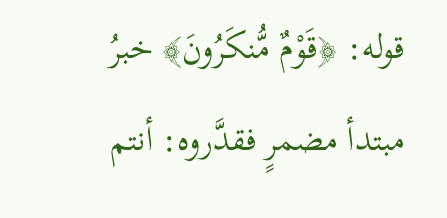قوله: ﴿قَوْمٌ مُّنكَرُونَ﴾ خبرُ مبتدأ مضمرٍ فقدَّروه: أنتم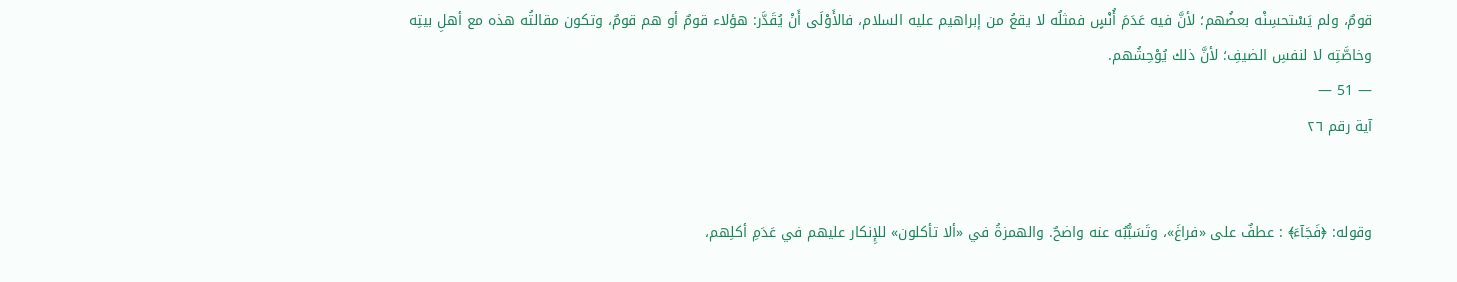قومٌ، ولم يَسْتحسِنْه بعضُهم؛ لأنَّ فيه عَدَمَ أُنْسٍ فمثلُه لا يقعُ من إبراهيم عليه السلام، فالأَوْلَى أَنْ يُقَدَّر: هؤلاء قومٌ أو هم قومٌ، وتكون مقالتُه هذه مع أهلِ بيتِه وخاصَّتِه لا لنفسِ الضيفِ؛ لأنَّ ذلك يُوْحِشُهم.
— 51 —
آية رقم ٢٦


وقوله: ﴿فَجَآءَ﴾ : عطفٌ على «فراغَ»، وتَسَبُّبُه عنه واضحٌ. والهمزةُ في «ألا تأكلون» للإِنكار عليهم في عَدَمِ أكلِهم،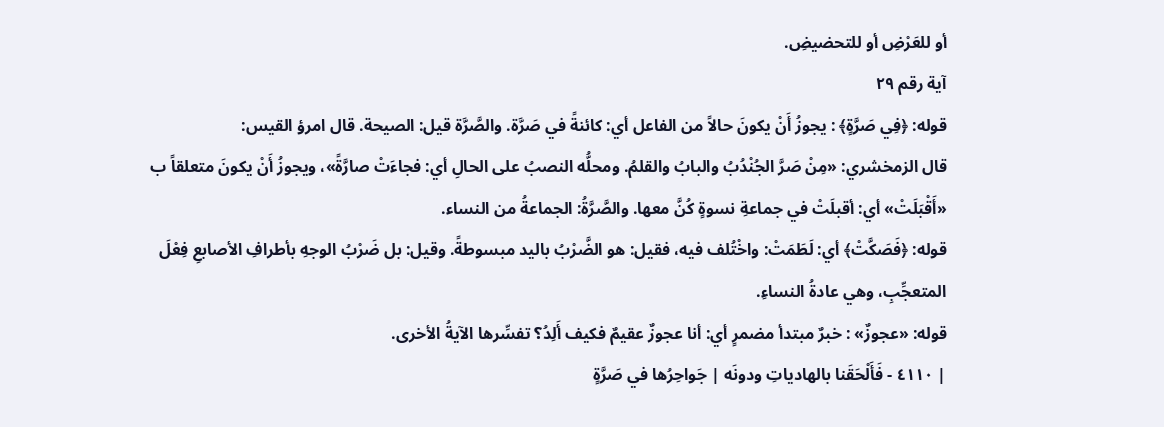أو للعَرْضِ أو للتحضيضِ.
آية رقم ٢٩
قوله: ﴿فِي صَرَّةٍ﴾ : يجوزُ أَنْ يكونَ حالاً من الفاعل أي: كائنةً في صَرَّة. والصَّرَّة قيل: الصيحة. قال امرؤ القيس:
قال الزمخشري: «مِنْ صَرَّ الجُنْدُبُ والبابُ والقلمُ. ومحلُّه النصبُ على الحالِ أي: فجاءَتْ صارَّةً»، ويجوزُ أَنْ يكونَ متعلقاً ب «أَقْبَلَتْ» أي: أقبلَتْ في جماعةِ نسوةٍ كُنَّ معها. والصَّرَّةُ: الجماعةُ من النساء.
قوله: ﴿فَصَكَّتْ﴾ أي: لَطَمَتْ: واخْتُلف فيه، فقيل: هو الضَّرْبُ باليد مبسوطةً. وقيل: بل ضَرْبُ الوجهِ بأطرافِ الأصابعِ فِعْلَ المتعجِّبِ، وهي عادةُ النساءِ.
قوله: «عجوزٌ» : خبرٌ مبتدأ مضمرٍ أي: أنا عجوزٌ عقيمٌ فكيف أَلِدُ؟ تفسِّرها الآيةُ الأخرى.
| ٤١١٠ - فَأَلْحَقَنا بالهادياتِ ودونَه | جَواحِرُها في صَرَّةٍ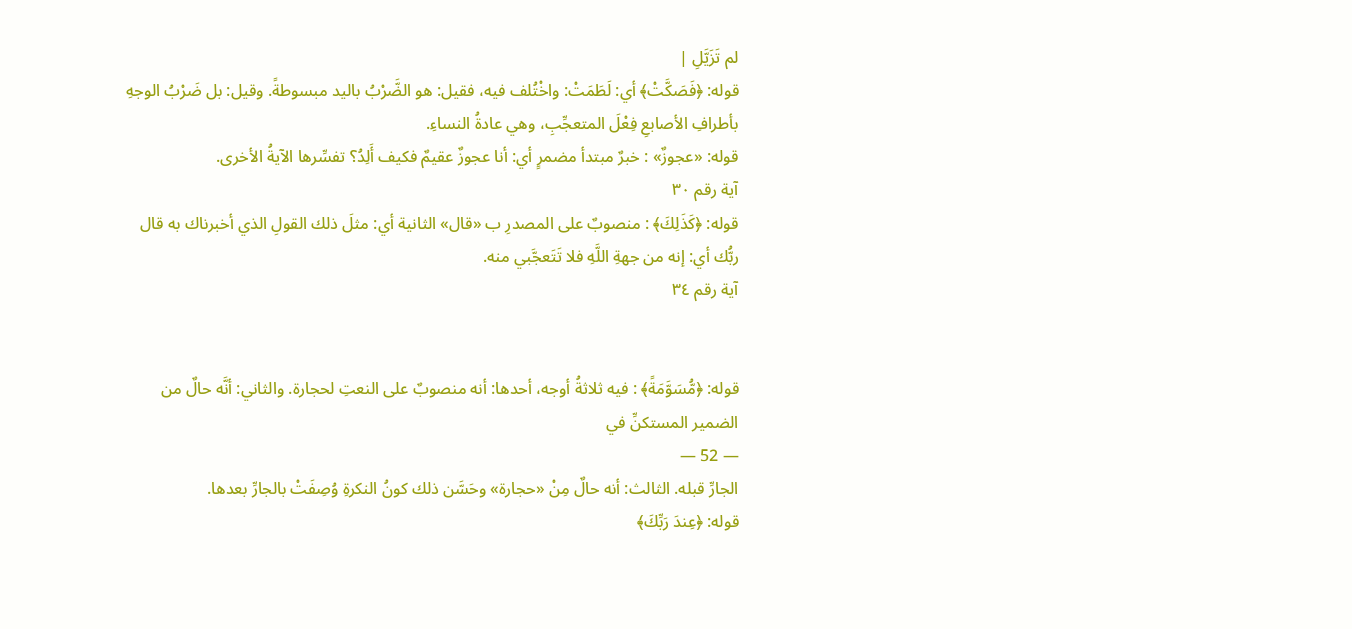لم تَزَيَّلِ |
قوله: ﴿فَصَكَّتْ﴾ أي: لَطَمَتْ: واخْتُلف فيه، فقيل: هو الضَّرْبُ باليد مبسوطةً. وقيل: بل ضَرْبُ الوجهِ بأطرافِ الأصابعِ فِعْلَ المتعجِّبِ، وهي عادةُ النساءِ.
قوله: «عجوزٌ» : خبرٌ مبتدأ مضمرٍ أي: أنا عجوزٌ عقيمٌ فكيف أَلِدُ؟ تفسِّرها الآيةُ الأخرى.
آية رقم ٣٠
قوله: ﴿كَذَلِكَ﴾ : منصوبٌ على المصدرِ ب «قال» الثانية أي: مثلَ ذلك القولِ الذي أخبرناك به قال ربُّك أي: إنه من جهةِ اللَّهِ فلا تَتَعجَّبي منه.
آية رقم ٣٤


قوله: ﴿مُّسَوَّمَةً﴾ : فيه ثلاثةُ أوجه، أحدها: أنه منصوبٌ على النعتِ لحجارة. والثاني: أنَّه حالٌ من الضمير المستكنِّ في
— 52 —
الجارِّ قبله. الثالث: أنه حالٌ مِنْ «حجارة» وحَسَّن ذلك كونُ النكرةِ وُصِفَتْ بالجارِّ بعدها.
قوله: ﴿عِندَ رَبِّكَ﴾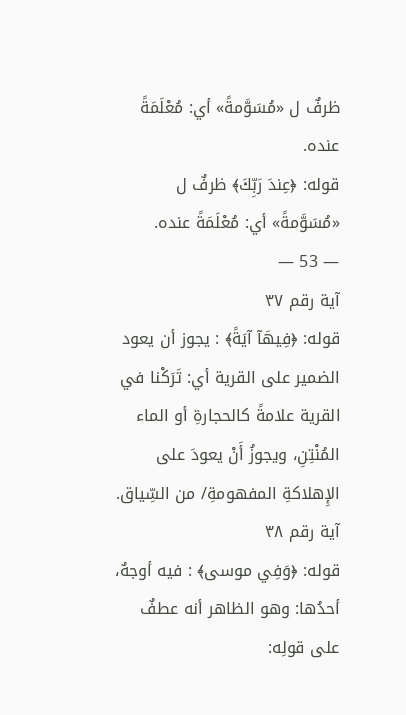ظرفٌ ل «مُسَوَّمةً» أي: مُعْلَمَةً عنده.
قوله: ﴿عِندَ رَبِّكَ﴾ ظرفٌ ل «مُسَوَّمةً» أي: مُعْلَمَةً عنده.
— 53 —
آية رقم ٣٧
قوله: ﴿فِيهَآ آيَةً﴾ : يجوز أن يعود الضمير على القرية أي: تَرَكْنا في القرية علامةً كالحجارةِ أو الماء المُنْتِنِ، ويجوزُ أَنْ يعودَ على الإِهلاكةِ المفهومةِ/ من السِّياق.
آية رقم ٣٨
قوله: ﴿وَفِي موسى﴾ : فيه أوجهٌ، أحدُها: وهو الظاهر أنه عطفٌ على قولِه: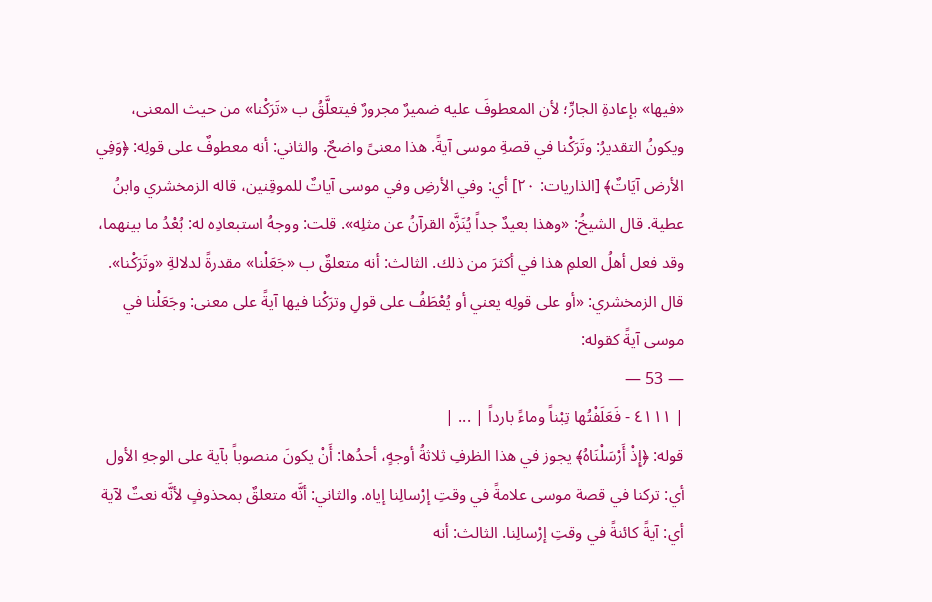«فيها» بإعادةِ الجارِّ؛ لأن المعطوفَ عليه ضميرٌ مجرورٌ فيتعلَّقُ ب «تَرَكْنا» من حيث المعنى، ويكونُ التقديرُ: وتَرَكْنا في قصةِ موسى آيةً. هذا معنىً واضحٌ. والثاني: أنه معطوفٌ على قولِه: ﴿وَفِي الأرض آيَاتٌ﴾ [الذاريات: ٢٠] أي: وفي الأرضِ وفي موسى آياتٌ للموقِنين، قاله الزمخشري وابنُ عطية. قال الشيخُ: «وهذا بعيدٌ جداً يُنَزَّه القرآنُ عن مثلِه». قلت: ووجهُ استبعادِه له: بُعْدُ ما بينهما، وقد فعل أهلُ العلمِ هذا في أكثرَ من ذلك. الثالث: أنه متعلقٌ ب «جَعَلْنا» مقدرةً لدلالةِ «وتَرَكْنا». قال الزمخشري: «أو على قولِه يعني أو يُعْطَفُ على قولِ وترَكْنا فيها آيةً على معنى: وجَعَلْنا في موسى آيةً كقوله:
— 53 —
| ٤١١١ - فَعَلَفْتُها تِبْناً وماءً بارداً | ... |
قوله: ﴿إِذْ أَرْسَلْنَاهُ﴾ يجوز في هذا الظرفِ ثلاثةُ أوجهٍ، أحدُها: أَنْ يكونَ منصوباً بآية على الوجهِ الأول أي: تركنا في قصة موسى علامةً في وقتِ إرْسالِنا إياه. والثاني: أنَّه متعلقٌ بمحذوفٍ لأنَّه نعتٌ لآية أي: آيةً كائنةً في وقتِ إرْسالِنا. الثالث: أنه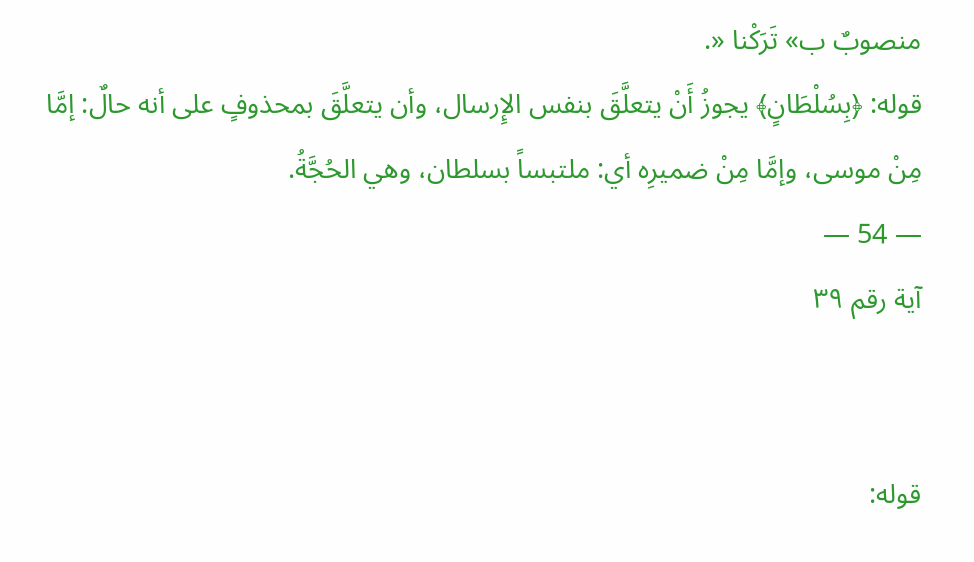منصوبٌ ب» تَرَكْنا «.
قوله: ﴿بِسُلْطَانٍ﴾ يجوزُ أَنْ يتعلَّقَ بنفس الإِرسال، وأن يتعلَّقَ بمحذوفٍ على أنه حالٌ: إمَّا مِنْ موسى، وإمَّا مِنْ ضميرِه أي: ملتبساً بسلطان، وهي الحُجَّةُ.
— 54 —
آية رقم ٣٩


قوله: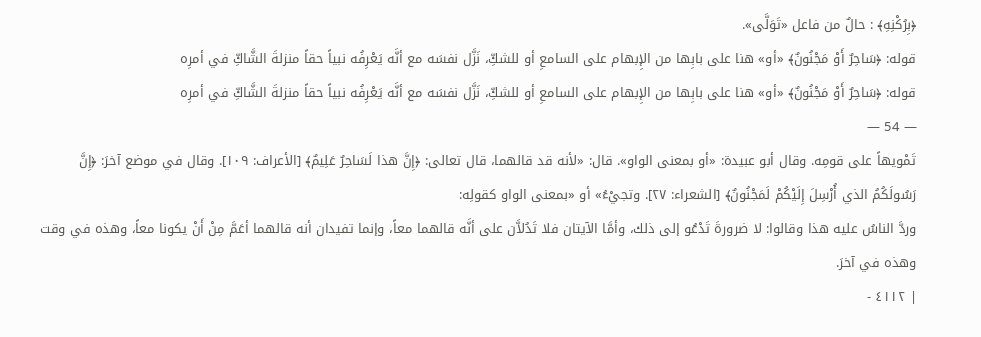﴿بِرُكْنِهِ﴾ : حالٌ من فاعل «تَوَلَّى».
قوله: ﴿سَاحِرٌ أَوْ مَجْنُونٌ﴾ «أو» هنا على بابِها من الإِبهام على السامعِ أو للشكِّ، نَزَّل نفسَه مع أنَّه يَعْرِفُه نبياً حقاً منزلةَ الشَّاكِّ في أمرِه
قوله: ﴿سَاحِرٌ أَوْ مَجْنُونٌ﴾ «أو» هنا على بابِها من الإِبهام على السامعِ أو للشكِّ، نَزَّل نفسَه مع أنَّه يَعْرِفُه نبياً حقاً منزلةَ الشَّاكِّ في أمرِه
— 54 —
تَمْويهاً على قومِه. وقال أبو عبيدة: «أو بمعنى الواو». قال: «لأنه قد قالهما، قال تعالى: ﴿إِنَّ هذا لَسَاحِرٌ عَلِيمٌ﴾ [الأعراف: ١٠٩]. وقال في موضع آخرَ: ﴿إِنَّ رَسُولَكُمُ الذي أُرْسِلَ إِلَيْكُمْ لَمَجْنُونٌ﴾ [الشعراء: ٢٧]. وتجيْءُ» أو «بمعنى الواو كقولِه:
وردَّ الناسُ عليه هذا وقالوا: لا ضرورةَ تَدْعُو إلى ذلك، وأمَّا الآيتان فلا تَدُلاَّن على أنَّه قالهما معاً، وإنما تفيدان أنه قالهما أعَمَّ مِنْ أَنْ يكونا معاً، وهذه في وقت وهذه في آخرَ.
| ٤١١٢ -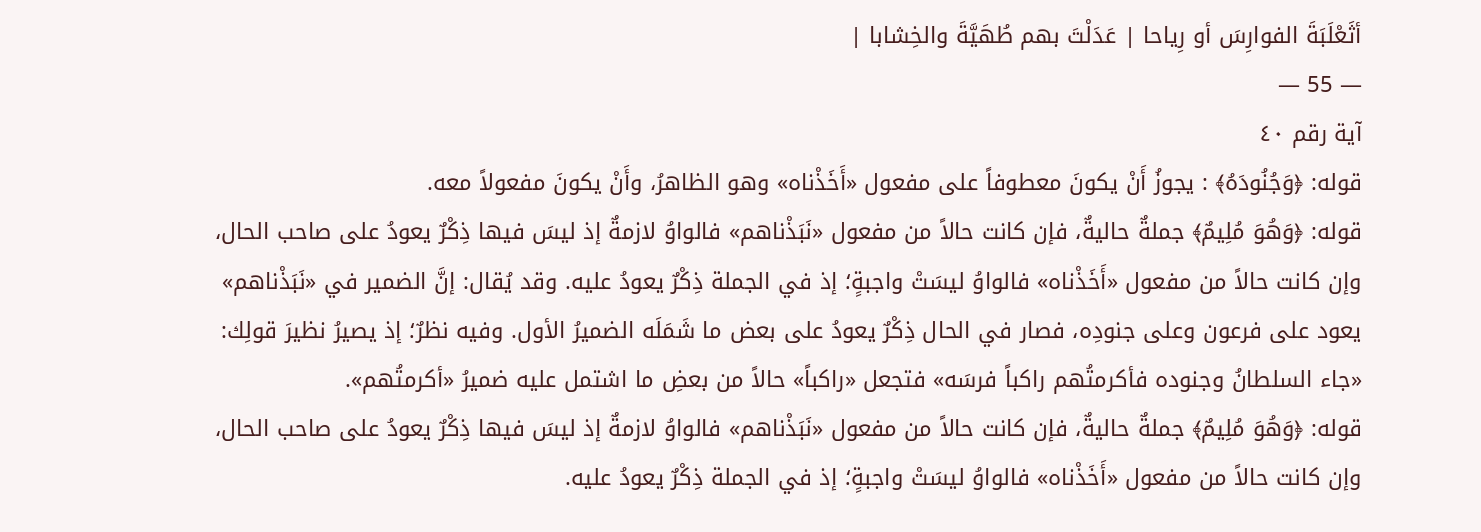أثَعْلَبَةَ الفوارِسَ أو رِياحا | عَدَلْتَ بهم طُهَيَّةَ والخِشابا |
— 55 —
آية رقم ٤٠
قوله: ﴿وَجُنُودَهُ﴾ : يجوزُ أَنْ يكونَ معطوفاً على مفعول «أَخَذْناه» وهو الظاهرُ، وأَنْ يكونَ مفعولاً معه.
قوله: ﴿وَهُوَ مُلِيمٌ﴾ جملةٌ حاليةٌ، فإن كانت حالاً من مفعول «نَبَذْناهم» فالواوُ لازمةٌ إذ ليسَ فيها ذِكْرٌ يعودُ على صاحب الحال، وإن كانت حالاً من مفعول «أَخَذْناه» فالواوُ ليسَتْ واجبةٍ؛ إذ في الجملة ذِكْرٌ يعودُ عليه. وقد يُقال: إنَّ الضمير في «نَبَذْناهم» يعود على فرعون وعلى جنودِه، فصار في الحال ذِكْرٌ يعودُ على بعض ما شَمَلَه الضميرُ الأول. وفيه نظرٌ؛ إذ يصيرُ نظيرَ قولِك: «جاء السلطانُ وجنوده فأكرمتُهم راكباً فرسَه» فتجعل «راكباً» حالاً من بعضِ ما اشتمل عليه ضميرُ «أكرمتُهم».
قوله: ﴿وَهُوَ مُلِيمٌ﴾ جملةٌ حاليةٌ، فإن كانت حالاً من مفعول «نَبَذْناهم» فالواوُ لازمةٌ إذ ليسَ فيها ذِكْرٌ يعودُ على صاحب الحال، وإن كانت حالاً من مفعول «أَخَذْناه» فالواوُ ليسَتْ واجبةٍ؛ إذ في الجملة ذِكْرٌ يعودُ عليه.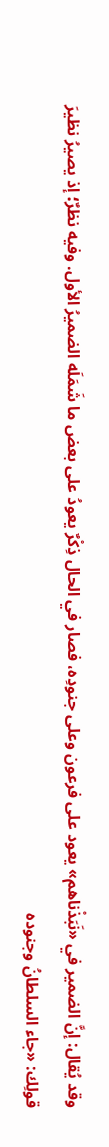وقد يُقال: إنَّ الضمير في «نَبَذْناهم» يعود على فرعون وعلى جنودِه، فصار في الحال ذِكْرٌ يعودُ على بعض ما شَمَلَه الضميرُ الأول. وفيه نظرٌ؛ إذ يصيرُ نظيرَ قولِك: «جاء السلطانُ وجنوده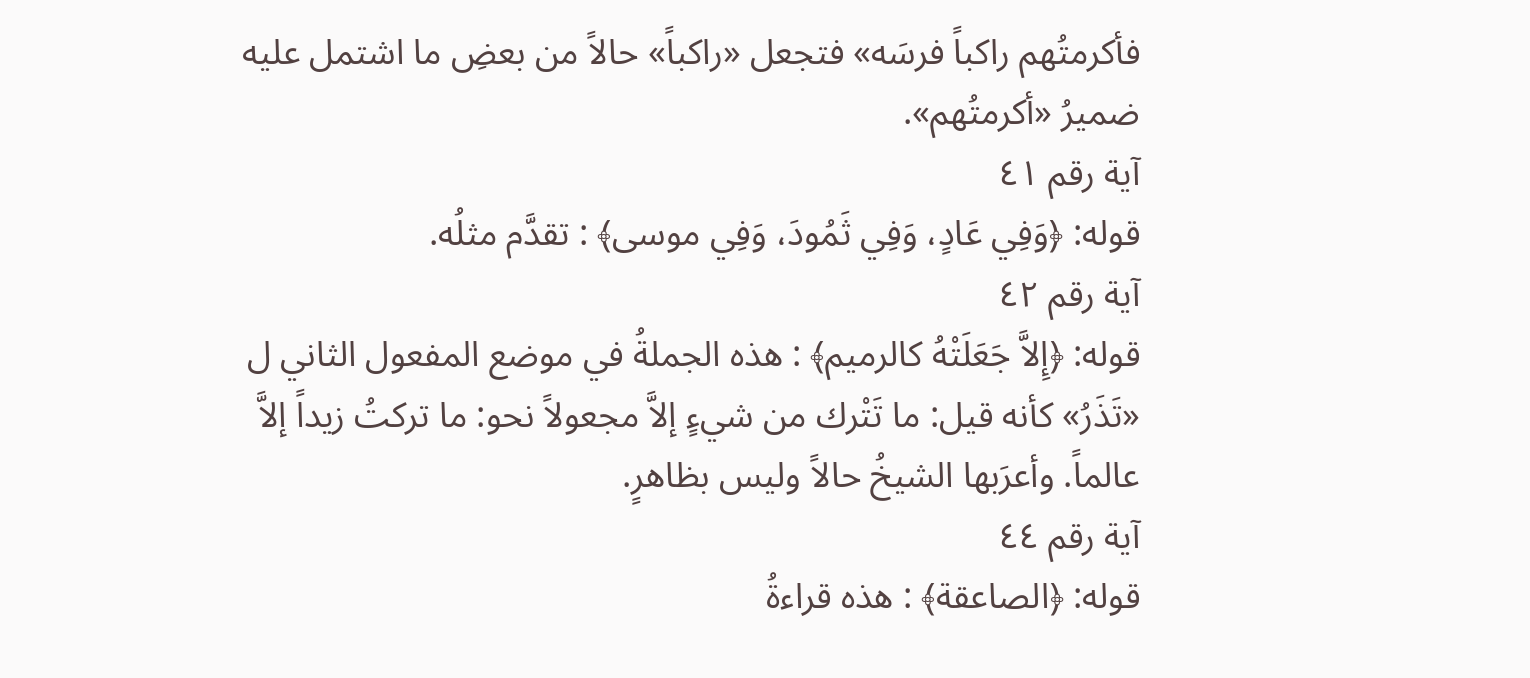فأكرمتُهم راكباً فرسَه» فتجعل «راكباً» حالاً من بعضِ ما اشتمل عليه ضميرُ «أكرمتُهم».
آية رقم ٤١
قوله: ﴿وَفِي عَادٍ، وَفِي ثَمُودَ، وَفِي موسى﴾ : تقدَّم مثلُه.
آية رقم ٤٢
قوله: ﴿إِلاَّ جَعَلَتْهُ كالرميم﴾ : هذه الجملةُ في موضع المفعول الثاني ل «تَذَرُ» كأنه قيل: ما تَتْرك من شيءٍ إلاَّ مجعولاً نحو: ما تركتُ زيداً إلاَّ عالماً. وأعرَبها الشيخُ حالاً وليس بظاهرٍ.
آية رقم ٤٤
قوله: ﴿الصاعقة﴾ : هذه قراءةُ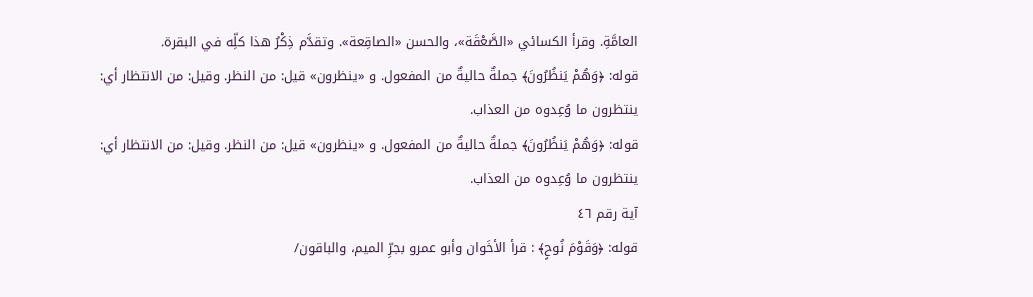العامَّةِ. وقرأ الكسائي «الصَّعْقَة»، والحسن «الصاقِعة». وتقدَّم ذِكْرُ هذا كلِّه في البقرة.
قوله: ﴿وَهُمْ يَنظُرُونَ﴾ جملةٌ حاليةٌ من المفعول. و «ينظرون» قيل: من النظر. وقيل: من الانتظار أي: ينتظرون ما وُعِدوه من العذاب.
قوله: ﴿وَهُمْ يَنظُرُونَ﴾ جملةٌ حاليةٌ من المفعول. و «ينظرون» قيل: من النظر. وقيل: من الانتظار أي: ينتظرون ما وُعِدوه من العذاب.
آية رقم ٤٦
قوله: ﴿وَقَوْمَ نُوحٍ﴾ : قرأ الأخَوان وأبو عمرو بجرِّ الميم، والباقون/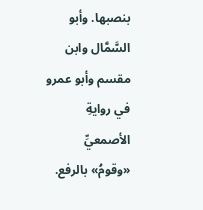بنصبها. وأبو السَّمَّال وابن مقسم وأبو عمرو في روايةِ الأصمعيِّ «وقومُ» بالرفع.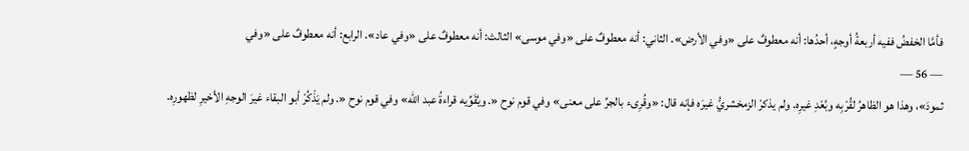فأمَّا الخفضُ ففيه أربعةُ أوجهٍ، أحدُها: أنه معطوفٌ على «وفي الأرض». الثاني: أنه معطوفٌ على «وفي موسى» الثالث: أنه معطوفٌ على «وفي عاد». الرابع: أنه معطوفٌ على «وفي
— 56 —
ثمودَ»، وهذا هو الظاهرُ لقُرْبِه وبُعْدِ غيرِه. ولم يذكرْ الزمخشريُّ غيرَه فإنه قال: «وقُرِىء بالجرِّ على معنى» وفي قوم نوح «. ويُقَوِّيه قراءةُ عبد الله» وفي قوم نوح «. ولم يَذْكُرْ أبو البقاء غيرَ الوجهِ الأخيرِ لظهورِه.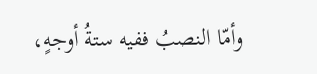وأمّا النصبُ ففيه ستةُ أوجهٍ،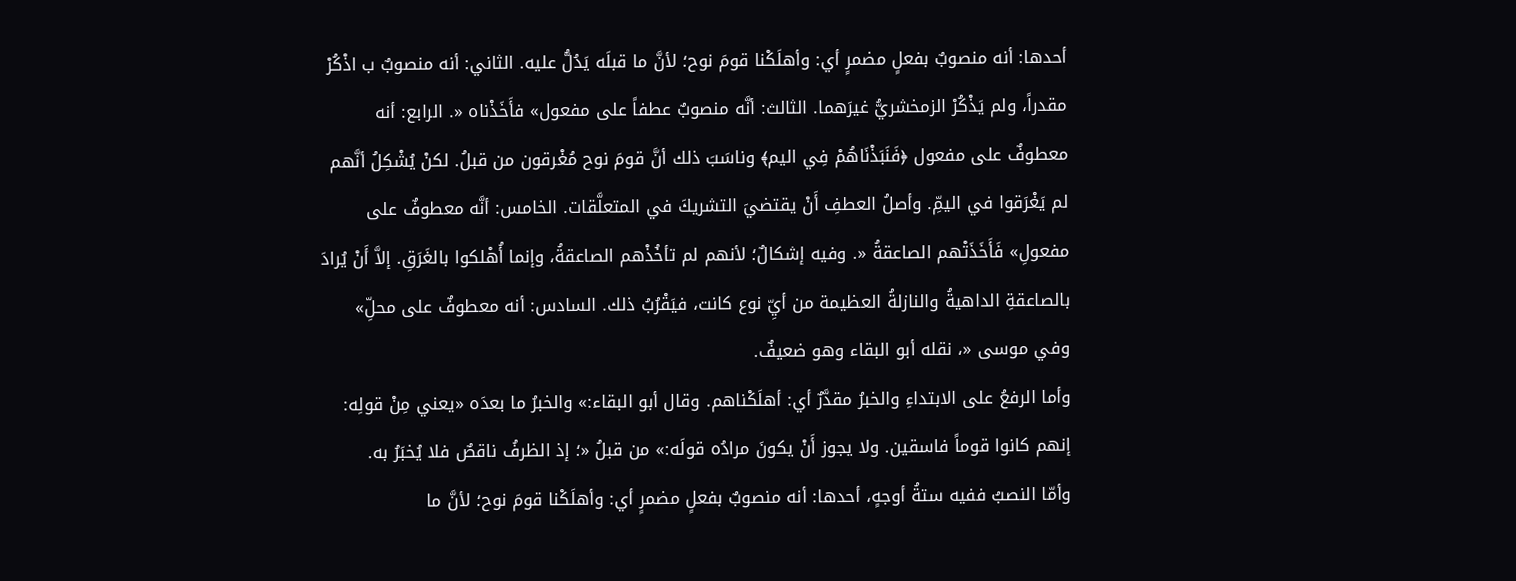أحدها: أنه منصوبٌ بفعلٍ مضمرٍ أي: وأهلَكْنا قومَ نوح؛ لأنَّ ما قبلَه يَدُلُّ عليه. الثاني: أنه منصوبٌ ب اذْكُرْ مقدراً، ولم يَذْكُرْ الزمخشريُّ غيرَهما. الثالث: أنَّه منصوبٌ عطفاً على مفعول» فأَخَذْناه «. الرابع: أنه معطوفٌ على مفعول ﴿فَنَبَذْنَاهُمْ فِي اليم﴾ وناسَبَ ذلك أنَّ قومَ نوح مُغْرقون من قبلُ. لكنْ يُشْكِلُ أنَّهم لم يَغْرَقوا في اليمِّ. وأصلُ العطفِ أَنْ يقتضيَ التشريكَ في المتعلَّقات. الخامس: أنَّه معطوفٌ على مفعولِ» فَأَخَذَتْهم الصاعقةُ «. وفيه إشكالٌ؛ لأنهم لم تأخُذْهم الصاعقةُ، وإنما أُهْلكوا بالغَرَقِ. إلاَّ أَنْ يُرادَ بالصاعقةِ الداهيةُ والنازلةُ العظيمة من أيِّ نوع كانت، فيَقْرُبُ ذلك. السادس: أنه معطوفٌ على محلِّ» وفي موسى «، نقله أبو البقاء وهو ضعيفٌ.
وأما الرفعُ على الابتداءِ والخبرُ مقدَّرٌ أي: أهلَكْناهم. وقال أبو البقاء:» والخبرُ ما بعدَه «يعني مِنْ قولِه: إنهم كانوا قوماً فاسقين. ولا يجوز أَنْ يكونَ مرادُه قولَه:» من قبلُ «؛ إذ الظرفُ ناقصٌ فلا يُخبَرُ به.
وأمّا النصبُ ففيه ستةُ أوجهٍ، أحدها: أنه منصوبٌ بفعلٍ مضمرٍ أي: وأهلَكْنا قومَ نوح؛ لأنَّ ما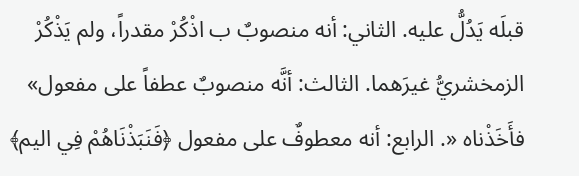قبلَه يَدُلُّ عليه. الثاني: أنه منصوبٌ ب اذْكُرْ مقدراً، ولم يَذْكُرْ الزمخشريُّ غيرَهما. الثالث: أنَّه منصوبٌ عطفاً على مفعول» فأَخَذْناه «. الرابع: أنه معطوفٌ على مفعول ﴿فَنَبَذْنَاهُمْ فِي اليم﴾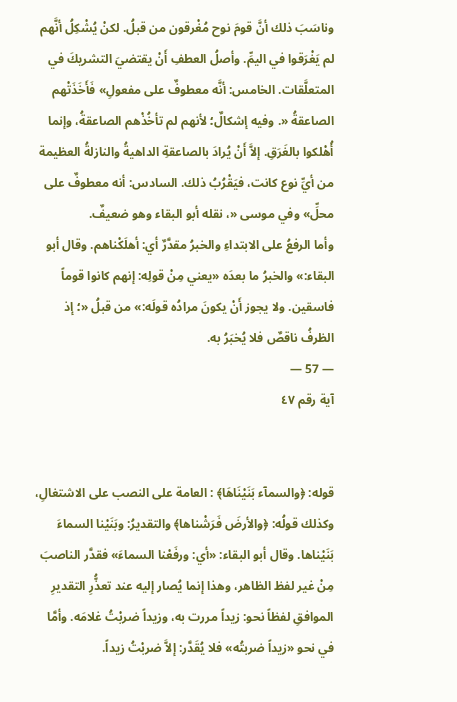وناسَبَ ذلك أنَّ قومَ نوح مُغْرقون من قبلُ. لكنْ يُشْكِلُ أنَّهم لم يَغْرَقوا في اليمِّ. وأصلُ العطفِ أَنْ يقتضيَ التشريكَ في المتعلَّقات. الخامس: أنَّه معطوفٌ على مفعولِ» فَأَخَذَتْهم الصاعقةُ «. وفيه إشكالٌ؛ لأنهم لم تأخُذْهم الصاعقةُ، وإنما أُهْلكوا بالغَرَقِ. إلاَّ أَنْ يُرادَ بالصاعقةِ الداهيةُ والنازلةُ العظيمة من أيِّ نوع كانت، فيَقْرُبُ ذلك. السادس: أنه معطوفٌ على محلِّ» وفي موسى «، نقله أبو البقاء وهو ضعيفٌ.
وأما الرفعُ على الابتداءِ والخبرُ مقدَّرٌ أي: أهلَكْناهم. وقال أبو البقاء:» والخبرُ ما بعدَه «يعني مِنْ قولِه: إنهم كانوا قوماً فاسقين. ولا يجوز أَنْ يكونَ مرادُه قولَه:» من قبلُ «؛ إذ الظرفُ ناقصٌ فلا يُخبَرُ به.
— 57 —
آية رقم ٤٧


قوله: ﴿والسمآء بَنَيْنَاهَا﴾ : العامة على النصب على الاشتغالِ، وكذلك قولُه: ﴿والأرضَ فَرَشْناها﴾ والتقديرُ: وبَنَيْنا السماءَ بَنَيْناها. وقال أبو البقاء: «أي: ورفَعْنا السماءَ» فقدَّر الناصبَ مِنْ غير لفظ الظاهر، وهذا إنما يُصار إليه عند تعذُّرِ التقديرِ الموافقِ لفظاً نحو: زيداً مررت به، وزيداً ضربْتُ غلامَه. وأمَّا في نحو «زيداً ضربتُه» فلا يُقَدَّر: إلاَّ ضربْتُ زيداً.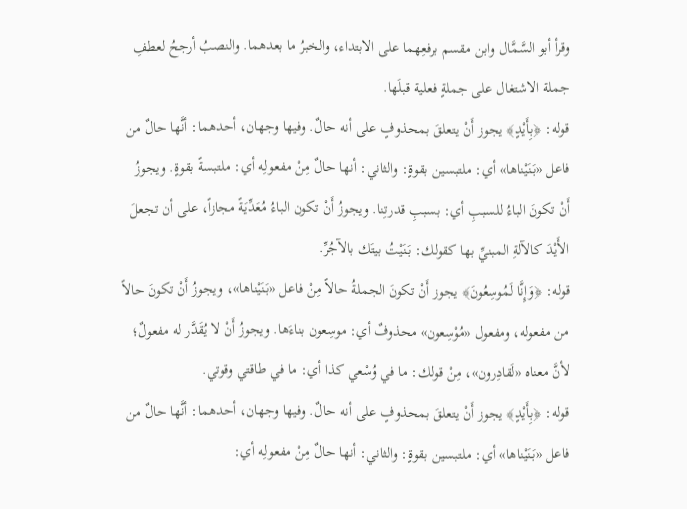وقرأ أبو السَّمَّال وابن مقسم برفعِهما على الابتداء، والخبرُ ما بعدهما. والنصبُ أرجحُ لعطفِ جملة الاشتغال على جملةٍ فعلية قبلَها.
قوله: ﴿بِأَيْدٍ﴾ يجوز أَنْ يتعلقَ بمحذوفٍ على أنه حالٌ. وفيها وجهان، أحدهما: أنَّها حالٌ من فاعل «بَنَيْناها» أي: ملتبسين بقوةٍ: والثاني: أنها حالٌ مِنْ مفعولِه أي: ملتبسةً بقوةٍ. ويجوزُ أَنْ تكونَ الباءُ للسببِ أي: بسببِ قدرتِنا. ويجوزُ أَنْ تكون الباءُ مُعَدِّيَةً مجازاً، على أن تجعلَ الأَيْدَ كالآلةِ المبنيِّ بها كقولك: بَنَيْتُ بيتَك بالآجُرِّ.
قوله: ﴿وَإِنَّا لَمُوسِعُونَ﴾ يجوز أَنْ تكونَ الجملةُ حالاً مِنْ فاعل «بَنَيْناها»، ويجوزُ أَنْ تكونَ حالاً من مفعوله، ومفعول «مُوْسِعون» محذوفٌ أي: موسِعون بناءَها. ويجوزُ أَنْ لا يُقَدَّر له مفعولٌ؛ لأنَّ معناه «لَقادِرون»، مِنْ قولك: ما في وُسْعي كذا أي: ما في طاقتي وقوتي.
قوله: ﴿بِأَيْدٍ﴾ يجوز أَنْ يتعلقَ بمحذوفٍ على أنه حالٌ. وفيها وجهان، أحدهما: أنَّها حالٌ من فاعل «بَنَيْناها» أي: ملتبسين بقوةٍ: والثاني: أنها حالٌ مِنْ مفعولِه أي: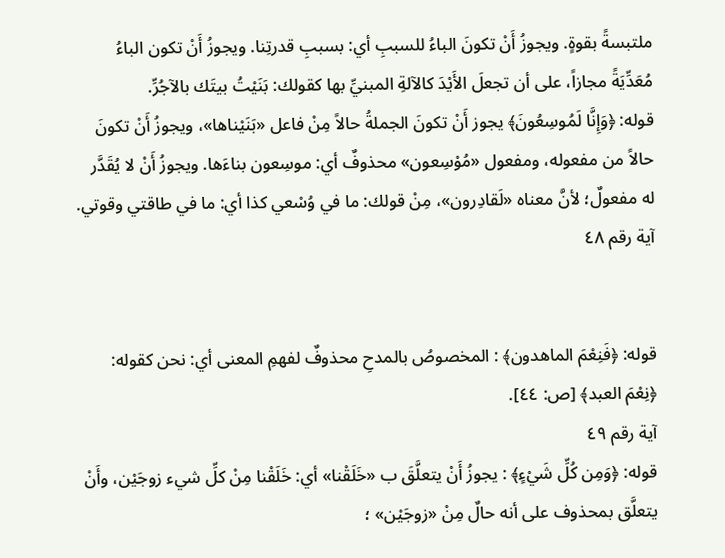ملتبسةً بقوةٍ. ويجوزُ أَنْ تكونَ الباءُ للسببِ أي: بسببِ قدرتِنا. ويجوزُ أَنْ تكون الباءُ مُعَدِّيَةً مجازاً، على أن تجعلَ الأَيْدَ كالآلةِ المبنيِّ بها كقولك: بَنَيْتُ بيتَك بالآجُرِّ.
قوله: ﴿وَإِنَّا لَمُوسِعُونَ﴾ يجوز أَنْ تكونَ الجملةُ حالاً مِنْ فاعل «بَنَيْناها»، ويجوزُ أَنْ تكونَ حالاً من مفعوله، ومفعول «مُوْسِعون» محذوفٌ أي: موسِعون بناءَها. ويجوزُ أَنْ لا يُقَدَّر له مفعولٌ؛ لأنَّ معناه «لَقادِرون»، مِنْ قولك: ما في وُسْعي كذا أي: ما في طاقتي وقوتي.
آية رقم ٤٨


قوله: ﴿فَنِعْمَ الماهدون﴾ : المخصوصُ بالمدحِ محذوفٌ لفهمِ المعنى أي: نحن كقوله: ﴿نِعْمَ العبد﴾ [ص: ٤٤].
آية رقم ٤٩
قوله: ﴿وَمِن كُلِّ شَيْءٍ﴾ : يجوزُ أَنْ يتعلَّقَ ب «خَلَقْنا» أي: خَلَقْنا مِنْ كلِّ شيء زوجَيْن، وأَنْ يتعلَّق بمحذوف على أنه حالٌ مِنْ «زوجَيْن» ؛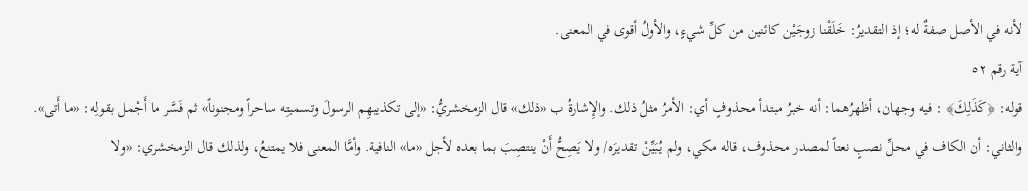لأنه في الأصل صفةٌ له؛ إذ التقديرُ: خَلَقْنا زوجَيْن كائنين من كلِّ شيءٍ، والأولُ أقوى في المعنى.
آية رقم ٥٢
قوله: ﴿كَذَلِكَ﴾ : فيه وجهان، أظهرُهما: أنه خبرُ مبتدأ محذوفٍ أي: الأمرُ مثلُ ذلك. والإِشارةُ ب «ذلك» قال الزمخشريُّ: «إلى تكذيبهِم الرسولَ وتسميتِه ساحراً ومجنوناً» ثم فَسَّر ما أَجْمل بقولِه: «ما أَتى». والثاني: أن الكاف في محلِّ نصبٍ نعتاً لمصدر محذوف، قاله مكي، ولم يُبَيِّنْ تقديرَه/ ولا يَصِحُّ أَنْ ينتصِبَ بما بعده لأجل «ما» النافية. وأمَّا المعنى فلا يمتنعُ، ولذلك قال الزمخشري: «ولا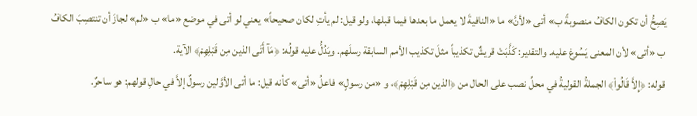يَصِحُّ أن تكون الكافُ منصوبةً ب» أتى «لأنَّ» ما «النافيةَ لا يعمل ما بعدها فيما قبلها، ولو قيل: لم يأتِ لكان صحيحاً» يعني لو أتى في موضع «ما» ب «لم» لجازَ أن تنتصِبَ الكافُ ب «أتى» لأن المعنى يَسُوغ عليه. والتقدير: كَذَّبَتْ قريشٌ تكذيباً مثلَ تكذيب الأمم السابقة رسلَهم. ويَدُلُّ عليه قولُه: ﴿مَآ أَتَى الذين مِن قَبْلِهِمْ﴾ الآية.
قوله: ﴿إِلاَّ قَالُواْ﴾ الجملةُ القوليةُ في محلِّ نصب على الحال من ﴿الذين مِن قَبْلِهِمْ﴾، و «من رسولٍ» فاعلُ «أتى» كأنه قيل: ما أتى الأوَّلين رسولٌ إلاَّ في حالِ قولهم: هو ساحرٌ.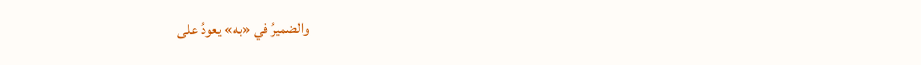والضميرُ في «به» يعودُ على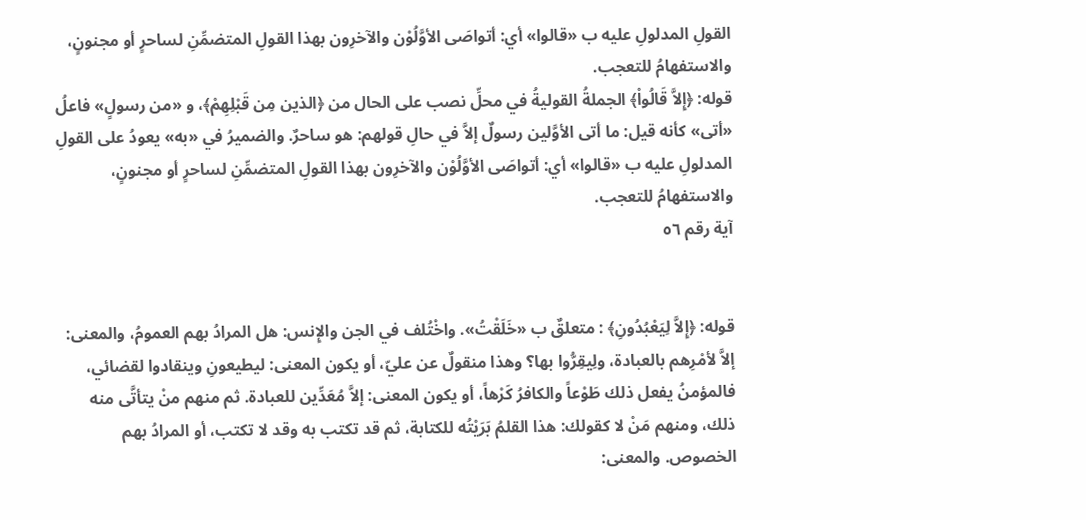القولِ المدلولِ عليه ب «قالوا» أي: أتواصَى الأوَّلُوْن والآخرِون بهذا القولِ المتضمِّنِ لساحرٍ أو مجنونٍ، والاستفهامُ للتعجب.
قوله: ﴿إِلاَّ قَالُواْ﴾ الجملةُ القوليةُ في محلِّ نصب على الحال من ﴿الذين مِن قَبْلِهِمْ﴾، و «من رسولٍ» فاعلُ «أتى» كأنه قيل: ما أتى الأوَّلين رسولٌ إلاَّ في حالِ قولهم: هو ساحرٌ. والضميرُ في «به» يعودُ على القولِ المدلولِ عليه ب «قالوا» أي: أتواصَى الأوَّلُوْن والآخرِون بهذا القولِ المتضمِّنِ لساحرٍ أو مجنونٍ، والاستفهامُ للتعجب.
آية رقم ٥٦


قوله: ﴿إِلاَّ لِيَعْبُدُونِ﴾ : متعلقٌ ب «خَلَقْتُ». واخْتُلف في الجن والإِنس: هل المرادُ بهم العمومُ، والمعنى: إلاَّ لأمْرِهم بالعبادة، ولِيقِرُّوا بها؟ وهذا منقولٌ عن عليّ، أو يكون المعنى: ليطيعونِ وينقادوا لقضائي، فالمؤمنُ يفعل ذلك طَوْعاً والكافرُ كَرْهاً، أو يكون المعنى: إلاَّ مُعَدِّين للعبادة. ثم منهم منْ يتأتَّى منه ذلك، ومنهم مَنْ لا كقولك: هذا القلمُ بَرَيْتُه للكتابة، ثم قد تكتب به وقد لا تكتب، أو المرادُ بهم الخصوص. والمعنى: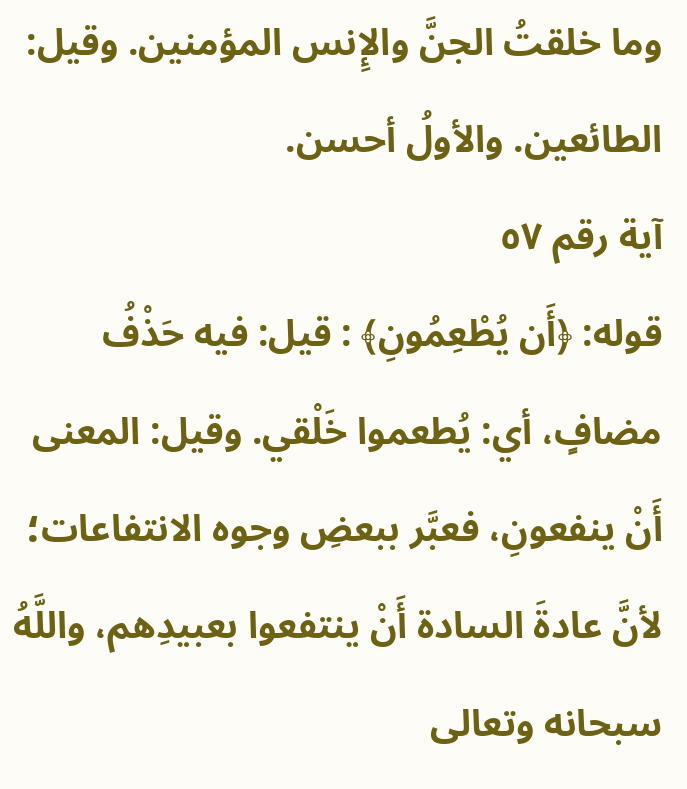وما خلقتُ الجنَّ والإِنس المؤمنين. وقيل: الطائعين. والأولُ أحسن.
آية رقم ٥٧
قوله: ﴿أَن يُطْعِمُونِ﴾ : قيل: فيه حَذْفُ مضافٍ، أي: يُطعموا خَلْقي. وقيل: المعنى أَنْ ينفعونِ، فعبَّر ببعضِ وجوه الانتفاعات؛ لأنَّ عادةَ السادة أَنْ ينتفعوا بعبيدِهم، واللَّهُ سبحانه وتعالى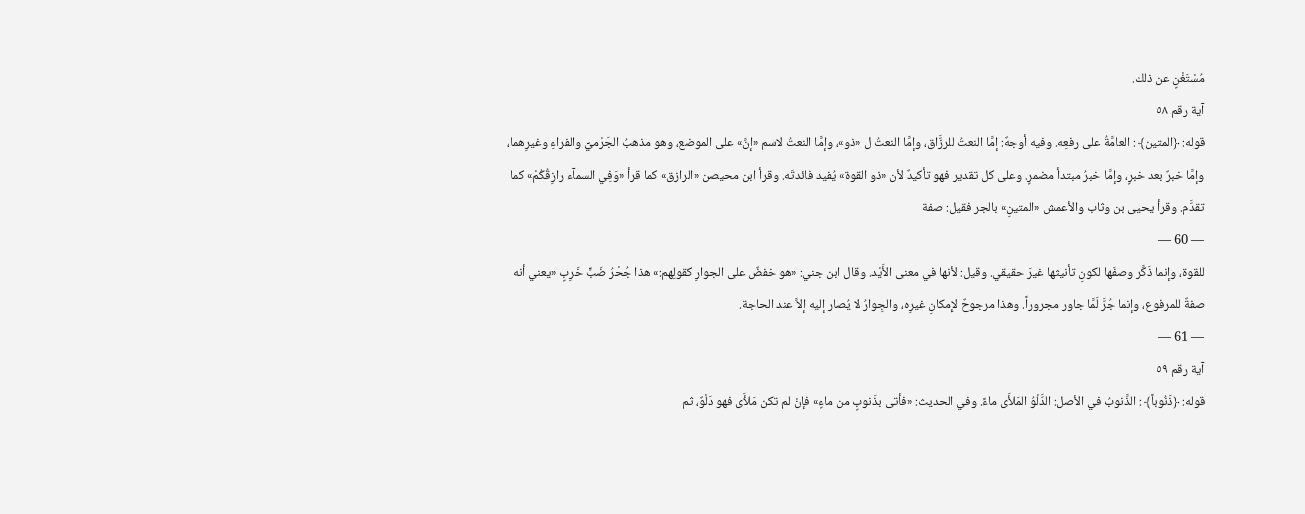مُسْتَغْنٍ عن ذلك.
آية رقم ٥٨
قوله: ﴿المتين﴾ : العامَّةُ على رفعِه. وفيه أوجهٌ: إمَّا النعتُ للرزَّاق، وإمَّا النعتُ ل «ذو»، وإمَّا النعتُ لاسم «إنَّ» على الموضع، وهو مذهبُ الجَرْميِّ والفراءِ وغيرِهما، وإمَّا خبرٌ بعد خبرٍ، وإمَّا خبرُ مبتدأ مضمرٍ. وعلى كل تقدير فهو تأكيدٌ لأن «ذو القوة» يُفيد فائدتَه. وقرأ ابن محيصن «الرازق» كما قرأ «وَفِي السمآء رازِقُكُمْ» كما تقدَّم. وقرأ يحيى بن وثاب والأعمش «المتينِ» بالجر فقيل: صفة
— 60 —
للقوة، وإنما ذَكَّر وصفَها لكونِ تأنيثها غيرَ حقيقي. وقيل: لأنها في معنى الأَيْد. وقال ابن جني: «هو خفضٌ على الجوارِ كقولِهم:» هذا جُحْرُ ضَبٍّ خَرِبٍ «يعني أنه صفةٌ للمرفوع، وإنما جُرَّ لَمَّا جاور مجروراً. وهذا مرجوحٌ لإِمكانِ غيرِه، والجِوارُ لا يُصار إليه إلاَّ عند الحاجة.
— 61 —
آية رقم ٥٩
قوله: ﴿ذَنُوباً﴾ : الذَّنوبُ في الأصل: الدَّلْوُ المَلأَى ماءً. وفي الحديث: «فأتى بذَنوبٍ من ماءٍ» فإنْ لم تكن مَلأَى فهو دَلْوٌ، ثم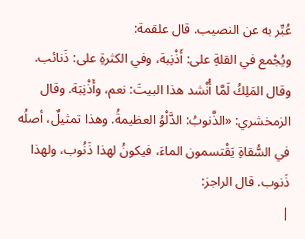عُبِّر به عن النصيب. قال علقمة:
ويُجْمع في القلةِ على: أَذْنِبة، وفي الكثرةِ على: ذَنائب. وقال المَلِكُ لَمَّا أُنْشد هذا البيتَ: نعم، وأَذْنِبَة. وقال الزمخشري: «الذَّنوبُ: الدَّلْوُ العظيمةُ. وهذا تمثيلٌ، أصلُه في السُّقاةِ يَقْتسمون الماءَ، فيكونُ لهذا ذَنُوب، ولهذا ذَنوب. قال الراجز:
|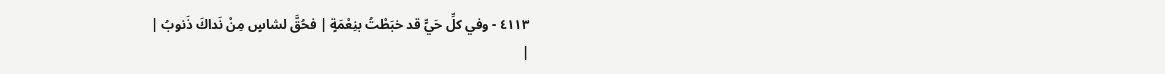٤١١٣ - وفي كلِّ حَيٍّ قد خبَطْتُ بنِعْمَةٍ | فحُقَّ لشاسٍ مِنْ نَداكَ ذَنوبُ |
|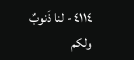٤١١٤ - لنا ذَنوبٌ ولكم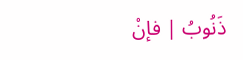ذَنُوبُ | فإنْ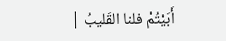أَبَيْتُمْ فلنا القَليبُ |